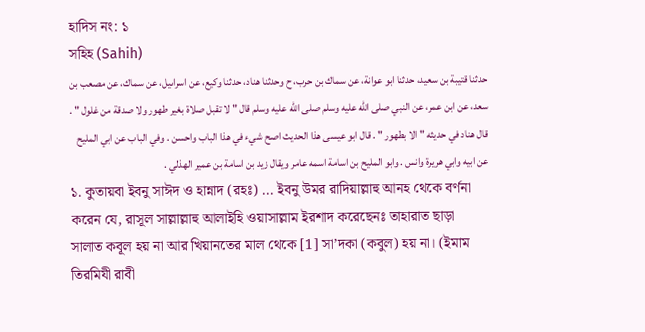হাদিস নং: ১
সহিহ (Sahih)
حدثنا قتيبة بن سعيد، حدثنا ابو عوانة، عن سماك بن حرب، ح وحدثنا هناد، حدثنا وكيع، عن اسراىيل، عن سماك، عن مصعب بن سعد، عن ابن عمر، عن النبي صلى الله عليه وسلم صلى الله عليه وسلم قال " لا تقبل صلاة بغير طهور ولا صدقة من غلول " . قال هناد في حديثه " الا بطهور " . قال ابو عيسى هذا الحديث اصح شيء في هذا الباب واحسن . وفي الباب عن ابي المليح عن ابيه وابي هريرة وانس . وابو المليح بن اسامة اسمه عامر ويقال زيد بن اسامة بن عمير الهذلي .
১. কুতায়বা ইবনু সাঈদ ও হান্নাদ (রহঃ) ... ইবনু উমর রাদিয়াল্লাহু আনহ থেকে বর্ণনা করেন যে, রাসূল সাল্লাল্লাহু আলাইহি ওয়াসাল্লাম ইরশাদ করেছেনঃ তাহারাত ছাড়া সালাত কবূল হয় না আর খিয়ানতের মাল থেকে [1] সা’দকা (কবুল) হয় না। (ইমাম তিরমিযী রাবী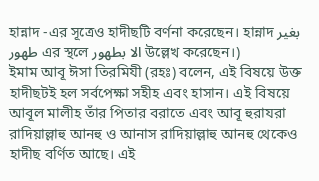হান্নাদ -এর সূত্রেও হাদীছটি বর্ণনা করেছেন। হান্নাদ بغير طهور এর স্থলে الا بطهور উল্লেখ করেছেন।)
ইমাম আবূ ঈসা তিরমিযী (রহঃ) বলেন, এই বিষয়ে উক্ত হাদীছটই হল সর্বপেক্ষা সহীহ এবং হাসান। এই বিষয়ে আবূল মালীহ তাঁর পিতার বরাতে এবং আবূ হুরাযরা রাদিয়াল্লাহু আনহু ও আনাস রাদিয়াল্লাহু আনহু থেকেও হাদীছ বর্ণিত আছে। এই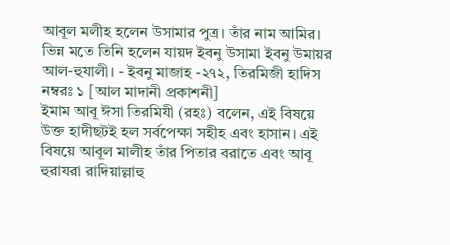আবূল মলীহ হলেন উসামার পুত্র। তাঁর নাম আমির। ভিন্ন মতে তিনি হলেন যায়দ ইবনু উসামা ইবনু উমায়র আল-হুযালী। - ইবনু মাজাহ -২৭২, তিরমিজী হাদিস নম্বরঃ ১ [আল মাদানী প্রকাশনী]
ইমাম আবূ ঈসা তিরমিযী (রহঃ) বলেন, এই বিষয়ে উক্ত হাদীছটই হল সর্বপেক্ষা সহীহ এবং হাসান। এই বিষয়ে আবূল মালীহ তাঁর পিতার বরাতে এবং আবূ হুরাযরা রাদিয়াল্লাহু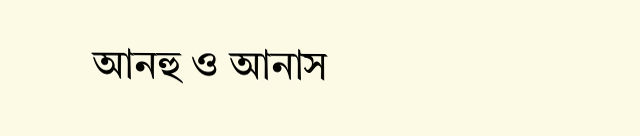আনহু ও আনাস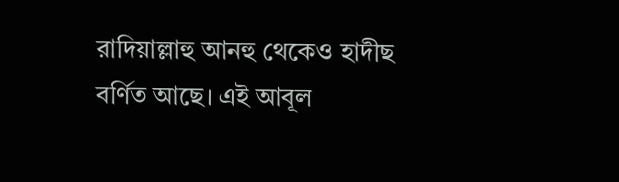রাদিয়াল্লাহু আনহু থেকেও হাদীছ বর্ণিত আছে। এই আবূল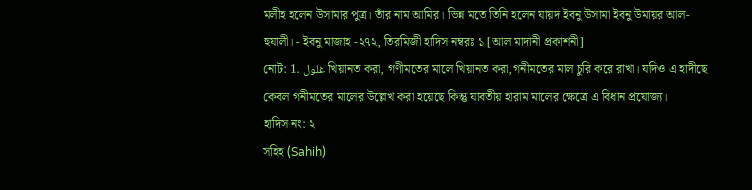মলীহ হলেন উসামার পুত্র। তাঁর নাম আমির। ভিন্ন মতে তিনি হলেন যায়দ ইবনু উসামা ইবনু উমায়র আল-হুযালী। - ইবনু মাজাহ -২৭২, তিরমিজী হাদিস নম্বরঃ ১ [আল মাদানী প্রকাশনী]
নোট: 1. غلول খিয়ানত করা, গণীমতের মালে খিয়ানত করা,গনীমতের মাল চুরি করে রাখা। যদিও এ হাদীছে কেবল গনীমতের মালের উল্লেখ করা হয়েছে কিন্তু যাবতীয় হারাম মালের ক্ষেত্রে এ বিধান প্রযোজ্য।
হাদিস নং: ২
সহিহ (Sahih)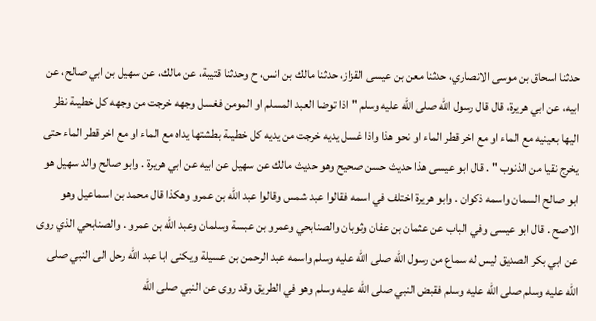حدثنا اسحاق بن موسى الانصاري، حدثنا معن بن عيسى القزاز، حدثنا مالك بن انس، ح وحدثنا قتيبة، عن مالك، عن سهيل بن ابي صالح، عن ابيه، عن ابي هريرة، قال قال رسول الله صلى الله عليه وسلم " اذا توضا العبد المسلم او المومن فغسل وجهه خرجت من وجهه كل خطيىة نظر اليها بعينيه مع الماء او مع اخر قطر الماء او نحو هذا واذا غسل يديه خرجت من يديه كل خطيىة بطشتها يداه مع الماء او مع اخر قطر الماء حتى يخرج نقيا من الذنوب " . قال ابو عيسى هذا حديث حسن صحيح وهو حديث مالك عن سهيل عن ابيه عن ابي هريرة . وابو صالح والد سهيل هو ابو صالح السمان واسمه ذكوان . وابو هريرة اختلف في اسمه فقالوا عبد شمس وقالوا عبد الله بن عمرو وهكذا قال محمد بن اسماعيل وهو الاصح . قال ابو عيسى وفي الباب عن عثمان بن عفان وثوبان والصنابحي وعمرو بن عبسة وسلمان وعبد الله بن عمرو . والصنابحي الذي روى عن ابي بكر الصديق ليس له سماع من رسول الله صلى الله عليه وسلم واسمه عبد الرحمن بن عسيلة ويكنى ابا عبد الله رحل الى النبي صلى الله عليه وسلم صلى الله عليه وسلم فقبض النبي صلى الله عليه وسلم وهو في الطريق وقد روى عن النبي صلى الله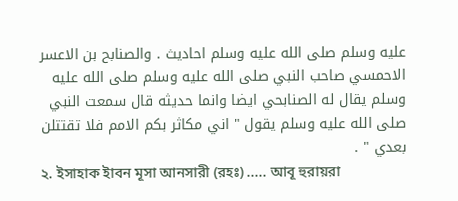عليه وسلم صلى الله عليه وسلم احاديث . والصنابح بن الاعسر الاحمسي صاحب النبي صلى الله عليه وسلم صلى الله عليه وسلم يقال له الصنابحي ايضا وانما حديثه قال سمعت النبي صلى الله عليه وسلم يقول " اني مكاثر بكم الامم فلا تقتتلن بعدي " .
২. ইসাহাক ইাবন মূসা আনসারী (রহঃ) ..... আবূ হুরায়রা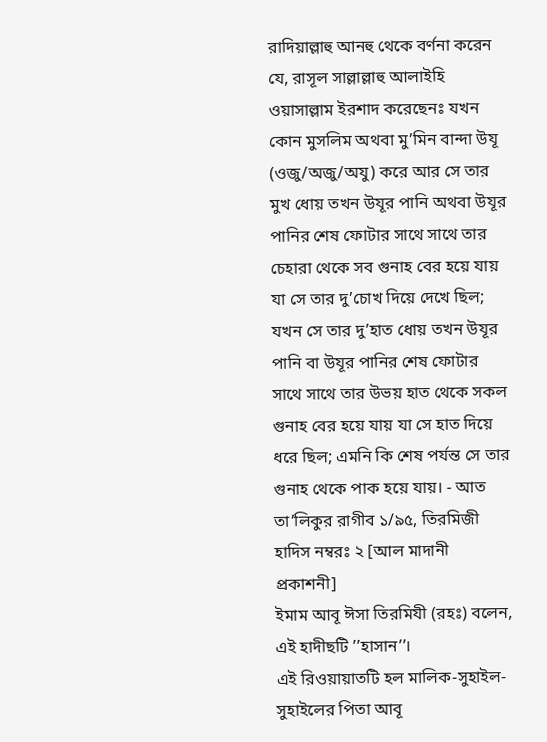রাদিয়াল্লাহু আনহু থেকে বর্ণনা করেন যে, রাসূল সাল্লাল্লাহু আলাইহি ওয়াসাল্লাম ইরশাদ করেছেনঃ যখন কোন মুসলিম অথবা মু’মিন বান্দা উযূ (ওজু/অজু/অযু) করে আর সে তার মুখ ধোয় তখন উযূর পানি অথবা উযূর পানির শেষ ফোটার সাথে সাথে তার চেহারা থেকে সব গুনাহ বের হয়ে যায় যা সে তার দু’চোখ দিয়ে দেখে ছিল; যখন সে তার দু’হাত ধোয় তখন উযূর পানি বা উযূর পানির শেষ ফোটার সাথে সাথে তার উভয় হাত থেকে সকল গুনাহ বের হয়ে যায় যা সে হাত দিয়ে ধরে ছিল; এমনি কি শেষ পর্যন্ত সে তার গুনাহ থেকে পাক হয়ে যায়। - আত তা’লিকুর রাগীব ১/৯৫, তিরমিজী হাদিস নম্বরঃ ২ [আল মাদানী প্রকাশনী]
ইমাম আবূ ঈসা তিরমিযী (রহঃ) বলেন, এই হাদীছটি ’’হাসান’’।
এই রিওয়ায়াতটি হল মালিক-সুহাইল-সুহাইলের পিতা আবূ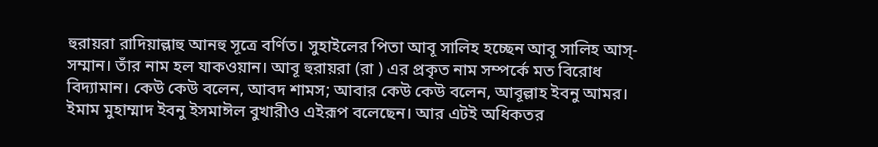হুরায়রা রাদিয়াল্লাহু আনহু সূত্রে বর্ণিত। সুহাইলের পিতা আবূ সালিহ হচ্ছেন আবূ সালিহ আস্-সম্মান। তাঁর নাম হল যাকওয়ান। আবূ হুরায়রা (রা ) এর প্রকৃত নাম সম্পর্কে মত বিরোধ বিদ্যামান। কেউ কেউ বলেন, আবদ শামস; আবার কেউ কেউ বলেন, আবূল্লাহ ইবনু আমর। ইমাম মুহাম্মাদ ইবনু ইসমাঈল বুখারীও এইরূপ বলেছেন। আর এটই অধিকতর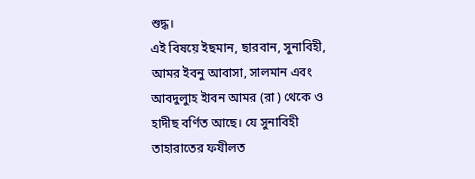শুদ্ধ।
এই বিষয়ে ইছমান, ছারবান, সুনাবিহী, আমর ইবনু আবাসা, সালমান এবং আবদুলুাহ ইাবন আমর (রা ) থেকে ও হাদীছ বর্ণিত আছে। যে সুনাবিহী তাহারাতের ফযীলত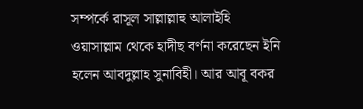সম্পর্কে রাসূল সাল্লাল্লাহু আলাইহি ওয়াসাল্লাম থেকে হাদীছ বর্ণনা করেছেন ইনি হলেন আবদুল্লাহ সুনাবিহী। আর আবূ বকর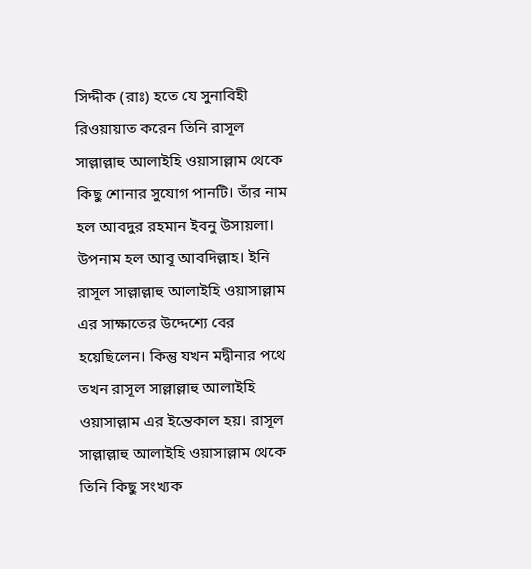সিদ্দীক (রাঃ) হতে যে সুনাবিহী রিওয়ায়াত করেন তিনি রাসূল সাল্লাল্লাহু আলাইহি ওয়াসাল্লাম থেকে কিছু শোনার সুযোগ পানটি। তাঁর নাম হল আবদুর রহমান ইবনু উসায়লা। উপনাম হল আবূ আবদিল্লাহ। ইনি রাসূল সাল্লাল্লাহু আলাইহি ওয়াসাল্লাম এর সাক্ষাতের উদ্দেশ্যে বের হয়েছিলেন। কিন্তু যখন মদ্বীনার পথে তখন রাসূল সাল্লাল্লাহু আলাইহি ওয়াসাল্লাম এর ইন্তেকাল হয়। রাসূল সাল্লাল্লাহু আলাইহি ওয়াসাল্লাম থেকে তিনি কিছু সংখ্যক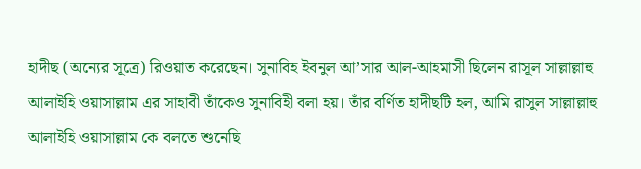হাদীছ (অন্যের সূত্রে) রিওয়াত করেছেন। সুনাবিহ ইবনুল আ’সার আল-আহমাসী ছিলেন রাসূল সাল্লাল্লাহু আলাইহি ওয়াসাল্লাম এর সাহাবী তাঁকেও সুনাবিহী বলা হয়। তাঁর বর্ণিত হাদীছটি হল, আমি রাসুল সাল্লাল্লাহু আলাইহি ওয়াসাল্লাম কে বলতে শুনেছি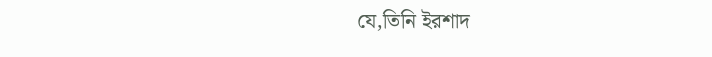যে,তিনি ইরশাদ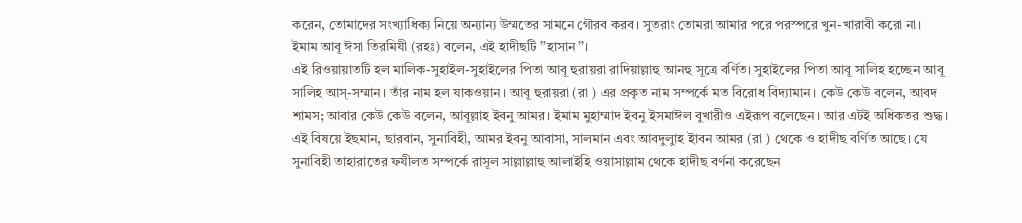করেন, তোমাদের সংখ্যাধিক্য নিয়ে অন্যান্য উম্মতের সামনে গৌরব করব। সুতরাং তোমরা আমার পরে পরস্পরে খুন-খারাবী করো না।
ইমাম আবূ ঈসা তিরমিযী (রহঃ) বলেন, এই হাদীছটি ’’হাসান’’।
এই রিওয়ায়াতটি হল মালিক-সুহাইল-সুহাইলের পিতা আবূ হুরায়রা রাদিয়াল্লাহু আনহু সূত্রে বর্ণিত। সুহাইলের পিতা আবূ সালিহ হচ্ছেন আবূ সালিহ আস্-সম্মান। তাঁর নাম হল যাকওয়ান। আবূ হুরায়রা (রা ) এর প্রকৃত নাম সম্পর্কে মত বিরোধ বিদ্যামান। কেউ কেউ বলেন, আবদ শামস; আবার কেউ কেউ বলেন, আবূল্লাহ ইবনু আমর। ইমাম মুহাম্মাদ ইবনু ইসমাঈল বুখারীও এইরূপ বলেছেন। আর এটই অধিকতর শুদ্ধ।
এই বিষয়ে ইছমান, ছারবান, সুনাবিহী, আমর ইবনু আবাসা, সালমান এবং আবদুলুাহ ইাবন আমর (রা ) থেকে ও হাদীছ বর্ণিত আছে। যে সুনাবিহী তাহারাতের ফযীলত সম্পর্কে রাসূল সাল্লাল্লাহু আলাইহি ওয়াসাল্লাম থেকে হাদীছ বর্ণনা করেছেন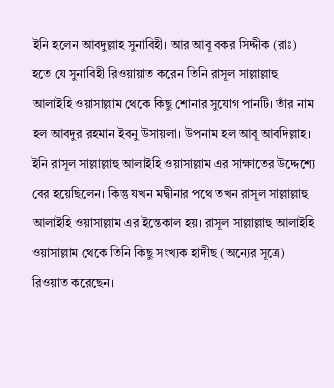ইনি হলেন আবদুল্লাহ সুনাবিহী। আর আবূ বকর সিদ্দীক (রাঃ) হতে যে সুনাবিহী রিওয়ায়াত করেন তিনি রাসূল সাল্লাল্লাহু আলাইহি ওয়াসাল্লাম থেকে কিছু শোনার সুযোগ পানটি। তাঁর নাম হল আবদুর রহমান ইবনু উসায়লা। উপনাম হল আবূ আবদিল্লাহ। ইনি রাসূল সাল্লাল্লাহু আলাইহি ওয়াসাল্লাম এর সাক্ষাতের উদ্দেশ্যে বের হয়েছিলেন। কিন্তু যখন মদ্বীনার পথে তখন রাসূল সাল্লাল্লাহু আলাইহি ওয়াসাল্লাম এর ইন্তেকাল হয়। রাসূল সাল্লাল্লাহু আলাইহি ওয়াসাল্লাম থেকে তিনি কিছু সংখ্যক হাদীছ (অন্যের সূত্রে) রিওয়াত করেছেন।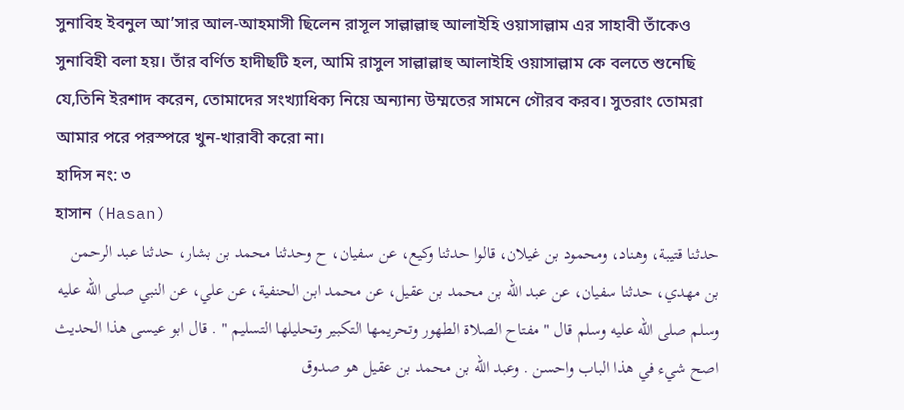সুনাবিহ ইবনুল আ’সার আল-আহমাসী ছিলেন রাসূল সাল্লাল্লাহু আলাইহি ওয়াসাল্লাম এর সাহাবী তাঁকেও সুনাবিহী বলা হয়। তাঁর বর্ণিত হাদীছটি হল, আমি রাসুল সাল্লাল্লাহু আলাইহি ওয়াসাল্লাম কে বলতে শুনেছি যে,তিনি ইরশাদ করেন, তোমাদের সংখ্যাধিক্য নিয়ে অন্যান্য উম্মতের সামনে গৌরব করব। সুতরাং তোমরা আমার পরে পরস্পরে খুন-খারাবী করো না।
হাদিস নং: ৩
হাসান (Hasan)
حدثنا قتيبة، وهناد، ومحمود بن غيلان، قالوا حدثنا وكيع، عن سفيان، ح وحدثنا محمد بن بشار، حدثنا عبد الرحمن بن مهدي، حدثنا سفيان، عن عبد الله بن محمد بن عقيل، عن محمد ابن الحنفية، عن علي، عن النبي صلى الله عليه وسلم صلى الله عليه وسلم قال " مفتاح الصلاة الطهور وتحريمها التكبير وتحليلها التسليم " . قال ابو عيسى هذا الحديث اصح شيء في هذا الباب واحسن . وعبد الله بن محمد بن عقيل هو صدوق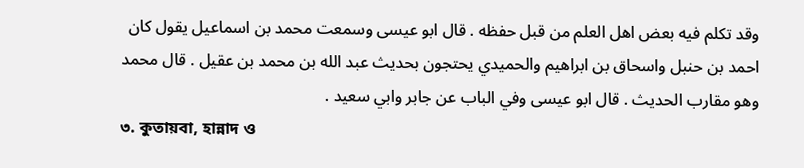وقد تكلم فيه بعض اهل العلم من قبل حفظه . قال ابو عيسى وسمعت محمد بن اسماعيل يقول كان احمد بن حنبل واسحاق بن ابراهيم والحميدي يحتجون بحديث عبد الله بن محمد بن عقيل . قال محمد وهو مقارب الحديث . قال ابو عيسى وفي الباب عن جابر وابي سعيد .
৩. কুতায়বা, হান্নাদ ও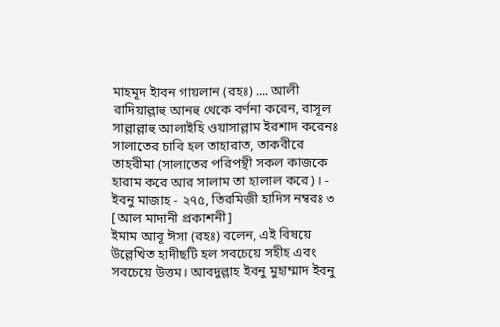মাহমূদ ইাবন গায়লান (রহঃ) .... আলী রাদিয়াল্লাহু আনহু থেকে বর্ণনা করেন, রাসূল সাল্লাল্লাহু আলাইহি ওয়াসাল্লাম ইরশাদ করেনঃ সালাতের চাবি হল তাহারাত, তাকবীরে তাহরীমা (সালাতের পরিপন্থী সকল কাজকে হারাম করে আর সালাম তা হালাল করে)। - ইবনু মাজাহ - ২৭৫, তিরমিজী হাদিস নম্বরঃ ৩ [আল মাদানী প্রকাশনী]
ইমাম আবূ ঈসা (রহঃ) বলেন, এই বিষয়ে উল্লেখিত হাদীছটি হল সবচেয়ে সহীহ এবং সবচেয়ে উত্তম। আবদুল্লাহ ইবনু মুহাম্মাদ ইবনু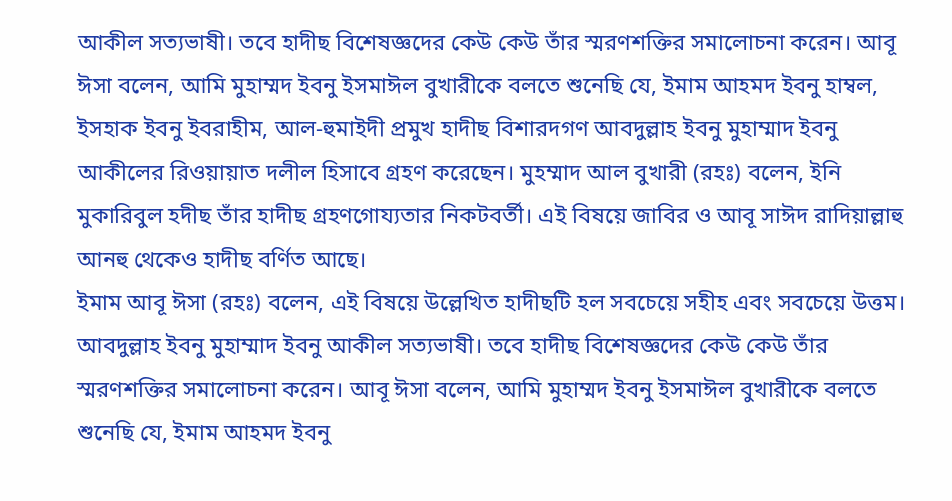আকীল সত্যভাষী। তবে হাদীছ বিশেষজ্ঞদের কেউ কেউ তাঁর স্মরণশক্তির সমালোচনা করেন। আবূ ঈসা বলেন, আমি মুহাম্মদ ইবনু ইসমাঈল বুখারীকে বলতে শুনেছি যে, ইমাম আহমদ ইবনু হাম্বল, ইসহাক ইবনু ইবরাহীম, আল-হুমাইদী প্রমুখ হাদীছ বিশারদগণ আবদুল্লাহ ইবনু মুহাম্মাদ ইবনু আকীলের রিওয়ায়াত দলীল হিসাবে গ্রহণ করেছেন। মুহম্মাদ আল বুখারী (রহঃ) বলেন, ইনি মুকারিবুল হদীছ তাঁর হাদীছ গ্রহণগোয্যতার নিকটবর্তী। এই বিষয়ে জাবির ও আবূ সাঈদ রাদিয়াল্লাহু আনহু থেকেও হাদীছ বর্ণিত আছে।
ইমাম আবূ ঈসা (রহঃ) বলেন, এই বিষয়ে উল্লেখিত হাদীছটি হল সবচেয়ে সহীহ এবং সবচেয়ে উত্তম। আবদুল্লাহ ইবনু মুহাম্মাদ ইবনু আকীল সত্যভাষী। তবে হাদীছ বিশেষজ্ঞদের কেউ কেউ তাঁর স্মরণশক্তির সমালোচনা করেন। আবূ ঈসা বলেন, আমি মুহাম্মদ ইবনু ইসমাঈল বুখারীকে বলতে শুনেছি যে, ইমাম আহমদ ইবনু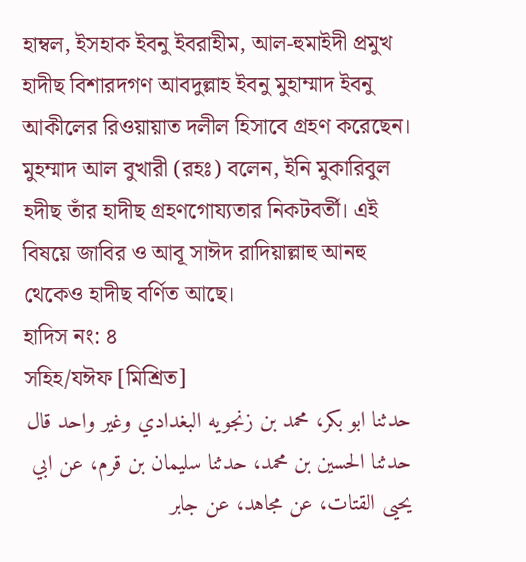হাম্বল, ইসহাক ইবনু ইবরাহীম, আল-হুমাইদী প্রমুখ হাদীছ বিশারদগণ আবদুল্লাহ ইবনু মুহাম্মাদ ইবনু আকীলের রিওয়ায়াত দলীল হিসাবে গ্রহণ করেছেন। মুহম্মাদ আল বুখারী (রহঃ) বলেন, ইনি মুকারিবুল হদীছ তাঁর হাদীছ গ্রহণগোয্যতার নিকটবর্তী। এই বিষয়ে জাবির ও আবূ সাঈদ রাদিয়াল্লাহু আনহু থেকেও হাদীছ বর্ণিত আছে।
হাদিস নং: ৪
সহিহ/যঈফ [মিশ্রিত]
حدثنا ابو بكر، محمد بن زنجويه البغدادي وغير واحد قال حدثنا الحسين بن محمد، حدثنا سليمان بن قرم، عن ابي يحيى القتات، عن مجاهد، عن جابر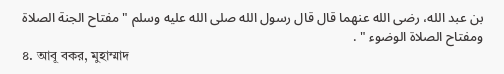بن عبد الله، رضى الله عنهما قال قال رسول الله صلى الله عليه وسلم " مفتاح الجنة الصلاة ومفتاح الصلاة الوضوء " .
৪. আবূ বকর, মুহাম্মাদ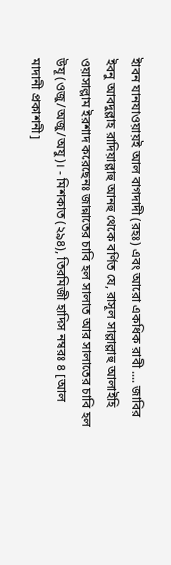ইাবন যানযাওয়ায়ই আল বাগদাদী (রহঃ) এবং আরো একধিক রাবী .... জাবির ইবনু আবদুল্লাহ রাদিয়াল্লাহু আনহু থেকে বর্ণিত যে, রাসূল সাল্লাল্লাহু আলাইহি ওয়াসাল্লাম ইরশাদ করেছেনঃ জান্নাতের চাবি হল সালাত আর সালাতের চাবি হল উযূ (ওজু/অজু/অযু)। - মিশকাত (২৯৪), তিরমিজী হাদিস নম্বরঃ ৪ [আল মাদানী প্রকাশনী]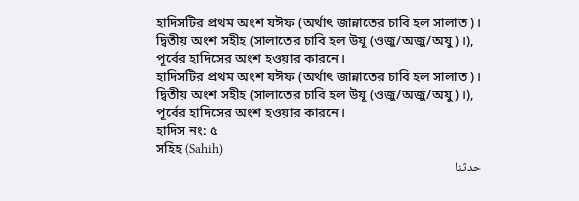হাদিসটির প্রথম অংশ যঈফ (অর্থাৎ জান্নাতের চাবি হল সালাত)। দ্বিতীয় অংশ সহীহ (সালাতের চাবি হল উযূ (ওজু/অজু/অযু)।), পূর্বের হাদিসের অংশ হওয়ার কারনে।
হাদিসটির প্রথম অংশ যঈফ (অর্থাৎ জান্নাতের চাবি হল সালাত)। দ্বিতীয় অংশ সহীহ (সালাতের চাবি হল উযূ (ওজু/অজু/অযু)।), পূর্বের হাদিসের অংশ হওয়ার কারনে।
হাদিস নং: ৫
সহিহ (Sahih)
حدثنا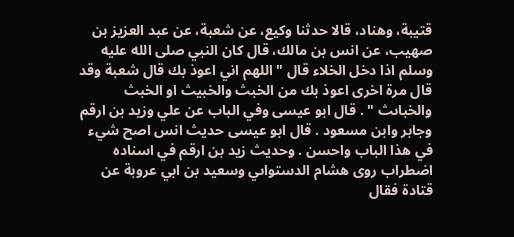قتيبة، وهناد، قالا حدثنا وكيع، عن شعبة، عن عبد العزيز بن صهيب، عن انس بن مالك، قال كان النبي صلى الله عليه وسلم اذا دخل الخلاء قال " اللهم اني اعوذ بك قال شعبة وقد قال مرة اخرى اعوذ بك من الخبث والخبيث او الخبث والخباىث " . قال ابو عيسى وفي الباب عن علي وزيد بن ارقم وجابر وابن مسعود . قال ابو عيسى حديث انس اصح شيء في هذا الباب واحسن . وحديث زيد بن ارقم في اسناده اضطراب روى هشام الدستواىي وسعيد بن ابي عروبة عن قتادة فقال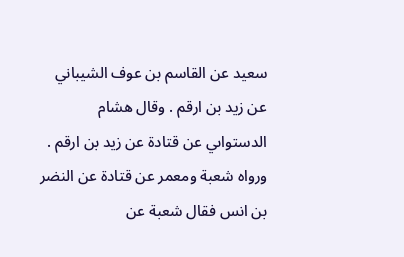سعيد عن القاسم بن عوف الشيباني عن زيد بن ارقم . وقال هشام الدستواىي عن قتادة عن زيد بن ارقم . ورواه شعبة ومعمر عن قتادة عن النضر بن انس فقال شعبة عن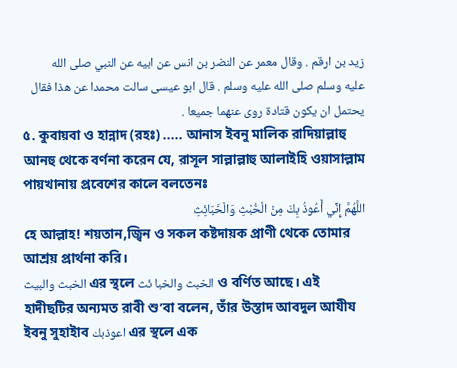زيد بن ارقم . وقال معمر عن النضر بن انس عن ابيه عن النبي صلى الله عليه وسلم صلى الله عليه وسلم . قال ابو عيسى سالت محمدا عن هذا فقال يحتمل ان يكون قتادة روى عنهما جميعا .
৫. কুবায়বা ও হান্নাদ (রহঃ) ..... আনাস ইবনু মালিক রাদিয়াল্লাহু আনহু থেকে বর্ণনা করেন যে, রাসূল সাল্লাল্লাহু আলাইহি ওয়াসাল্লাম পায়খানায় প্রবেশের কালে বলতেনঃ
اللَّهُمَّ إِنِّي أَعُوذُ بِكَ مِنْ الْخُبْثِ وَالْخَبَائِثِ
হে আল্লাহ! শয়তান,জ্বিন ও সকল কষ্টদায়ক প্রাণী থেকে তোমার আশ্রয় প্রার্থনা করি।
الخبث والبيث এর স্থলে الخبث والخبا ئث ও বর্ণিত আছে। এই হাদীছটির অন্যমত রাবী শু’বা বলেন, তাঁর উস্তাদ আবদুল আযীয ইবনু সুহাইাব اعوذبك এর স্থলে এক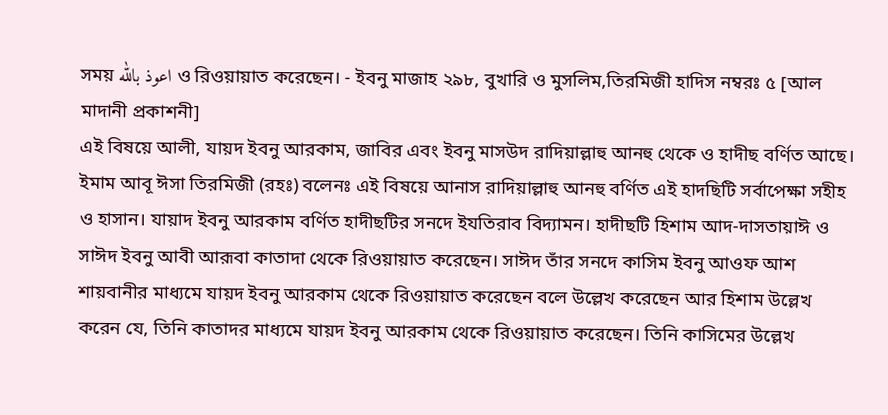সময় اعوذ بالله ও রিওয়ায়াত করেছেন। - ইবনু মাজাহ ২৯৮, বুখারি ও মুসলিম,তিরমিজী হাদিস নম্বরঃ ৫ [আল মাদানী প্রকাশনী]
এই বিষয়ে আলী, যায়দ ইবনু আরকাম, জাবির এবং ইবনু মাসউদ রাদিয়াল্লাহু আনহু থেকে ও হাদীছ বর্ণিত আছে। ইমাম আবূ ঈসা তিরমিজী (রহঃ) বলেনঃ এই বিষয়ে আনাস রাদিয়াল্লাহু আনহু বর্ণিত এই হাদছিটি সর্বাপেক্ষা সহীহ ও হাসান। যায়াদ ইবনু আরকাম বর্ণিত হাদীছটির সনদে ইযতিরাব বিদ্যামন। হাদীছটি হিশাম আদ-দাসতায়াঈ ও সাঈদ ইবনু আবী আরূবা কাতাদা থেকে রিওয়ায়াত করেছেন। সাঈদ তাঁর সনদে কাসিম ইবনু আওফ আশ শায়বানীর মাধ্যমে যায়দ ইবনু আরকাম থেকে রিওয়ায়াত করেছেন বলে উল্লেখ করেছেন আর হিশাম উল্লেখ করেন যে, তিনি কাতাদর মাধ্যমে যায়দ ইবনু আরকাম থেকে রিওয়ায়াত করেছেন। তিনি কাসিমের উল্লেখ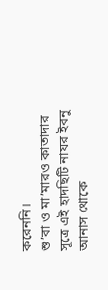করেননি।
শু’বা ও মা’মারও কাতাদার সূত্রে এই হাদছিটি নাযর ইবনু আনাস থোকে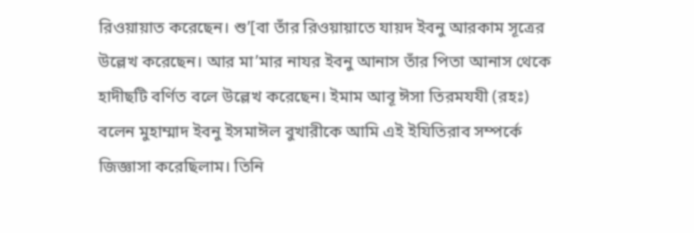রিওয়ায়াত করেছেন। শু’[বা তাঁর রিওয়ায়াতে যায়দ ইবনু আরকাম সূত্রের উল্লেখ করেছেন। আর মা’মার নাযর ইবনু আনাস তাঁর পিতা আনাস থেকে হাদীছটি বর্ণিত বলে উল্লেখ করেছেন। ইমাম আবূ ঈসা তিরমযযী (রহঃ) বলেন মুহাম্মাদ ইবনু ইসমাঈল বুখারীকে আমি এই ইযিতিরাব সম্পর্কে জিজ্ঞাসা করেছিলাম। তিনি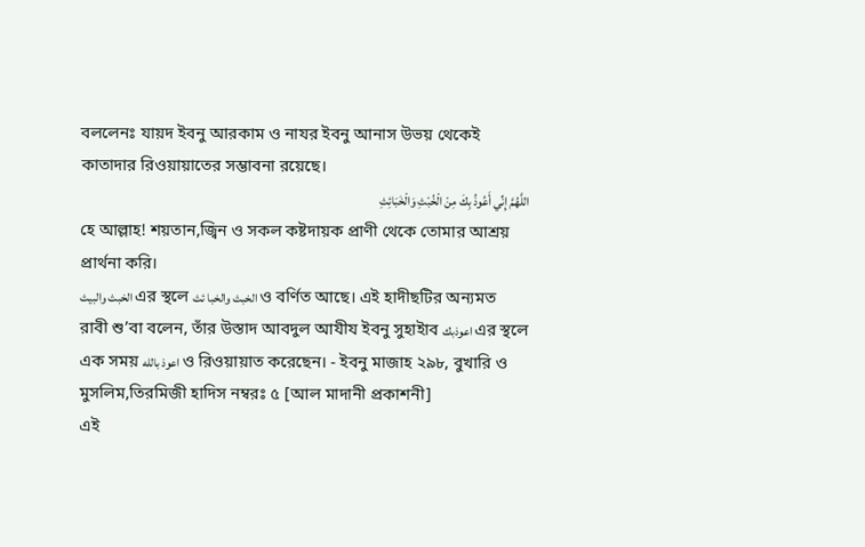বললেনঃ যায়দ ইবনু আরকাম ও নাযর ইবনু আনাস উভয় থেকেই কাতাদার রিওয়ায়াতের সম্ভাবনা রয়েছে।
اللَّهُمَّ إِنِّي أَعُوذُ بِكَ مِنْ الْخُبْثِ وَالْخَبَائِثِ
হে আল্লাহ! শয়তান,জ্বিন ও সকল কষ্টদায়ক প্রাণী থেকে তোমার আশ্রয় প্রার্থনা করি।
الخبث والبيث এর স্থলে الخبث والخبا ئث ও বর্ণিত আছে। এই হাদীছটির অন্যমত রাবী শু’বা বলেন, তাঁর উস্তাদ আবদুল আযীয ইবনু সুহাইাব اعوذبك এর স্থলে এক সময় اعوذ بالله ও রিওয়ায়াত করেছেন। - ইবনু মাজাহ ২৯৮, বুখারি ও মুসলিম,তিরমিজী হাদিস নম্বরঃ ৫ [আল মাদানী প্রকাশনী]
এই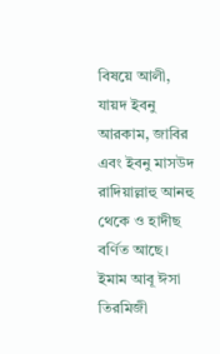বিষয়ে আলী, যায়দ ইবনু আরকাম, জাবির এবং ইবনু মাসউদ রাদিয়াল্লাহু আনহু থেকে ও হাদীছ বর্ণিত আছে। ইমাম আবূ ঈসা তিরমিজী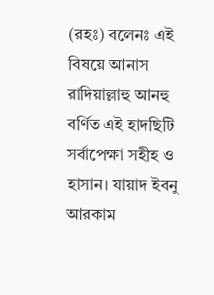(রহঃ) বলেনঃ এই বিষয়ে আনাস রাদিয়াল্লাহু আনহু বর্ণিত এই হাদছিটি সর্বাপেক্ষা সহীহ ও হাসান। যায়াদ ইবনু আরকাম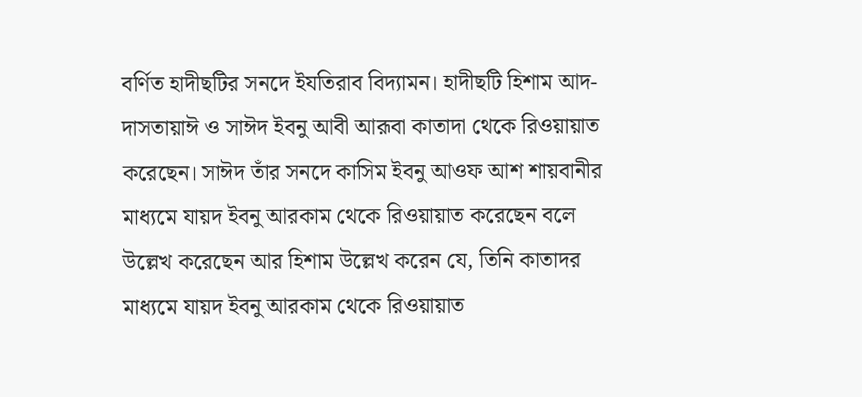বর্ণিত হাদীছটির সনদে ইযতিরাব বিদ্যামন। হাদীছটি হিশাম আদ-দাসতায়াঈ ও সাঈদ ইবনু আবী আরূবা কাতাদা থেকে রিওয়ায়াত করেছেন। সাঈদ তাঁর সনদে কাসিম ইবনু আওফ আশ শায়বানীর মাধ্যমে যায়দ ইবনু আরকাম থেকে রিওয়ায়াত করেছেন বলে উল্লেখ করেছেন আর হিশাম উল্লেখ করেন যে, তিনি কাতাদর মাধ্যমে যায়দ ইবনু আরকাম থেকে রিওয়ায়াত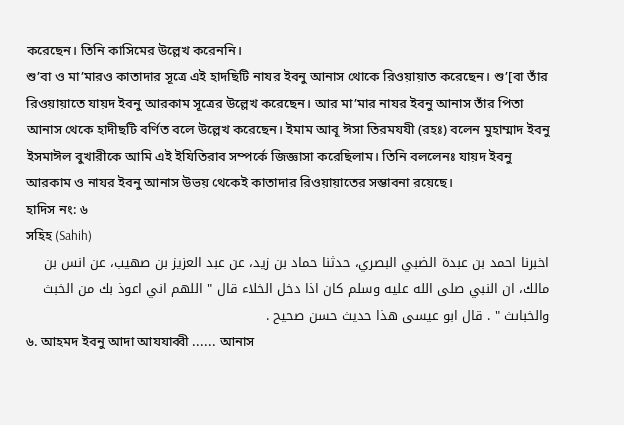করেছেন। তিনি কাসিমের উল্লেখ করেননি।
শু’বা ও মা’মারও কাতাদার সূত্রে এই হাদছিটি নাযর ইবনু আনাস থোকে রিওয়ায়াত করেছেন। শু’[বা তাঁর রিওয়ায়াতে যায়দ ইবনু আরকাম সূত্রের উল্লেখ করেছেন। আর মা’মার নাযর ইবনু আনাস তাঁর পিতা আনাস থেকে হাদীছটি বর্ণিত বলে উল্লেখ করেছেন। ইমাম আবূ ঈসা তিরমযযী (রহঃ) বলেন মুহাম্মাদ ইবনু ইসমাঈল বুখারীকে আমি এই ইযিতিরাব সম্পর্কে জিজ্ঞাসা করেছিলাম। তিনি বললেনঃ যায়দ ইবনু আরকাম ও নাযর ইবনু আনাস উভয় থেকেই কাতাদার রিওয়ায়াতের সম্ভাবনা রয়েছে।
হাদিস নং: ৬
সহিহ (Sahih)
اخبرنا احمد بن عبدة الضبي البصري، حدثنا حماد بن زيد، عن عبد العزيز بن صهيب، عن انس بن مالك، ان النبي صلى الله عليه وسلم كان اذا دخل الخلاء قال " اللهم اني اعوذ بك من الخبث والخباىث " . قال ابو عيسى هذا حديث حسن صحيح .
৬. আহমদ ইবনু আদা আযযাব্বী ...... আনাস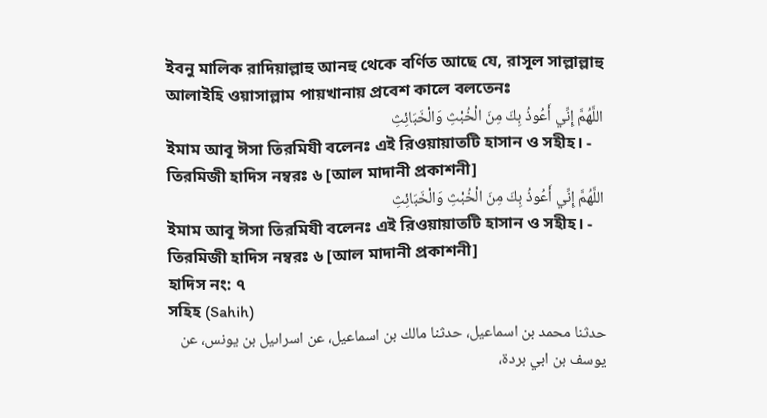ইবনু মালিক রাদিয়াল্লাহু আনহু থেকে বর্ণিত আছে যে, রাসূল সাল্লাল্লাহু আলাইহি ওয়াসাল্লাম পায়খানায় প্রবেশ কালে বলতেনঃ
اللَّهُمَّ إِنِّي أَعُوذُ بِكَ مِنَ الْخُبْثِ وَالْخَبَائِثِ
ইমাম আবূ ঈসা তিরমিযী বলেনঃ এই রিওয়ায়াতটি হাসান ও সহীহ। - তিরমিজী হাদিস নম্বরঃ ৬ [আল মাদানী প্রকাশনী]
اللَّهُمَّ إِنِّي أَعُوذُ بِكَ مِنَ الْخُبْثِ وَالْخَبَائِثِ
ইমাম আবূ ঈসা তিরমিযী বলেনঃ এই রিওয়ায়াতটি হাসান ও সহীহ। - তিরমিজী হাদিস নম্বরঃ ৬ [আল মাদানী প্রকাশনী]
হাদিস নং: ৭
সহিহ (Sahih)
حدثنا محمد بن اسماعيل، حدثنا مالك بن اسماعيل، عن اسراىيل بن يونس، عن يوسف بن ابي بردة،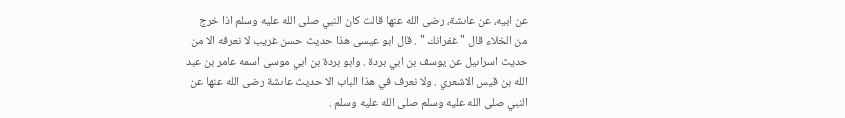عن ابيه، عن عاىشة، رضى الله عنها قالت كان النبي صلى الله عليه وسلم اذا خرج من الخلاء قال " غفرانك " . قال ابو عيسى هذا حديث حسن غريب لا نعرفه الا من حديث اسراىيل عن يوسف بن ابي بردة . وابو بردة بن ابي موسى اسمه عامر بن عبد الله بن قيس الاشعري . ولا نعرف في هذا الباب الا حديث عاىشة رضى الله عنها عن النبي صلى الله عليه وسلم صلى الله عليه وسلم .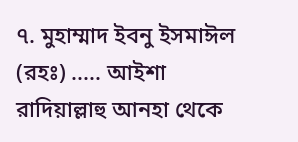৭. মুহাম্মাদ ইবনু ইসমাঈল (রহঃ) ..... আইশা রাদিয়াল্লাহু আনহা থেকে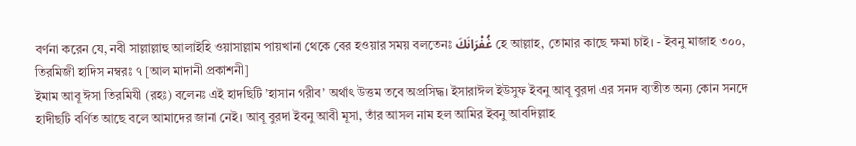বর্ণনা করেন যে, নবী সাল্লাল্লাহু আলাইহি ওয়াসাল্লাম পায়খানা থেকে বের হওয়ার সময় বলতেনঃ غُفْرَانَكَ হে আল্লাহ, তোমার কাছে ক্ষমা চাই। - ইবনু মাজাহ ৩০০, তিরমিজী হাদিস নম্বরঃ ৭ [আল মাদানী প্রকাশনী]
ইমাম আবূ ঈসা তিরমিযী (রহঃ) বলেনঃ এই হাদছিটি ’হাসান গরীব’ অর্থাৎ উত্তম তবে অপ্রসিদ্ধ। ইসারাঈল ইউসুফ ইবনু আবূ বুরদা এর সনদ ব্যতীত অন্য কোন সনদে হাদীছটি বর্ণিত আছে বলে আমাদের জানা নেই। আবূ বুরদা ইবনু আবী মূসা, তাঁর আসল নাম হল আমির ইবনু আবদিল্লাহ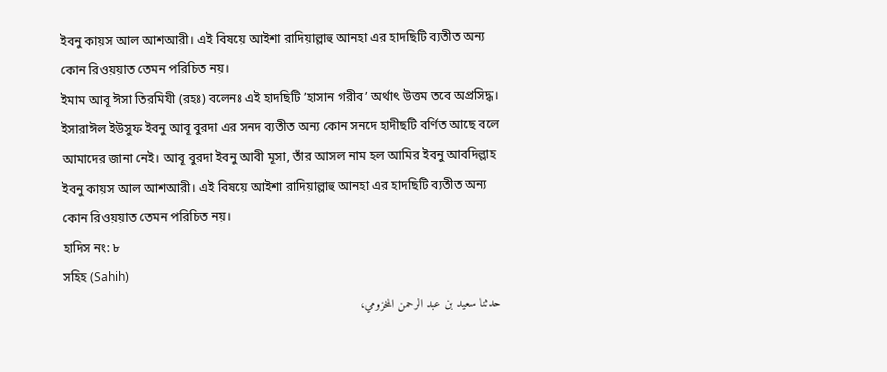ইবনু কায়স আল আশআরী। এই বিষয়ে আইশা রাদিয়াল্লাহু আনহা এর হাদছিটি ব্যতীত অন্য কোন রিওয়য়াত তেমন পরিচিত নয়।
ইমাম আবূ ঈসা তিরমিযী (রহঃ) বলেনঃ এই হাদছিটি ’হাসান গরীব’ অর্থাৎ উত্তম তবে অপ্রসিদ্ধ। ইসারাঈল ইউসুফ ইবনু আবূ বুরদা এর সনদ ব্যতীত অন্য কোন সনদে হাদীছটি বর্ণিত আছে বলে আমাদের জানা নেই। আবূ বুরদা ইবনু আবী মূসা, তাঁর আসল নাম হল আমির ইবনু আবদিল্লাহ ইবনু কায়স আল আশআরী। এই বিষয়ে আইশা রাদিয়াল্লাহু আনহা এর হাদছিটি ব্যতীত অন্য কোন রিওয়য়াত তেমন পরিচিত নয়।
হাদিস নং: ৮
সহিহ (Sahih)
حدثنا سعيد بن عبد الرحمن المخزومي،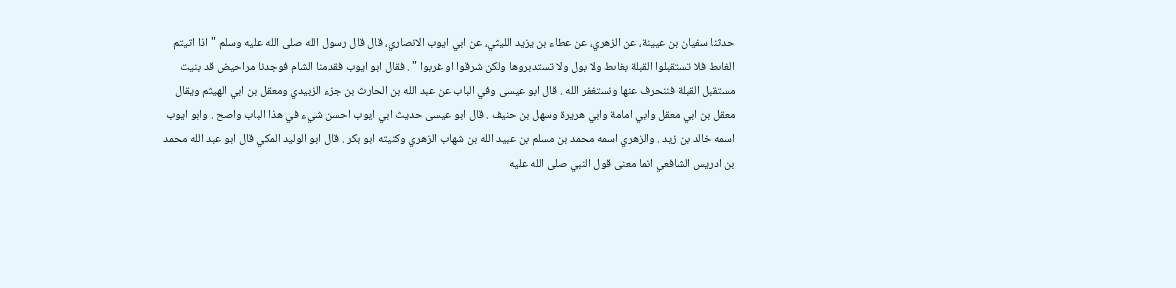حدثنا سفيان بن عيينة، عن الزهري، عن عطاء بن يزيد الليثي، عن ابي ايوب الانصاري، قال قال رسول الله صلى الله عليه وسلم " اذا اتيتم الغاىط فلا تستقبلوا القبلة بغاىط ولا بول ولا تستدبروها ولكن شرقوا او غربوا " . فقال ابو ايوب فقدمنا الشام فوجدنا مراحيض قد بنيت مستقبل القبلة فننحرف عنها ونستغفر الله . قال ابو عيسى وفي الباب عن عبد الله بن الحارث بن جزء الزبيدي ومعقل بن ابي الهيثم ويقال معقل بن ابي معقل وابي امامة وابي هريرة وسهل بن حنيف . قال ابو عيسى حديث ابي ايوب احسن شيء في هذا الباب واصح . وابو ايوب اسمه خالد بن زيد . والزهري اسمه محمد بن مسلم بن عبيد الله بن شهاب الزهري وكنيته ابو بكر . قال ابو الوليد المكي قال ابو عبد الله محمد بن ادريس الشافعي انما معنى قول النبي صلى الله عليه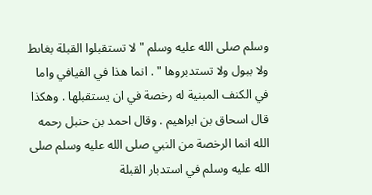وسلم صلى الله عليه وسلم " لا تستقبلوا القبلة بغاىط ولا ببول ولا تستدبروها " . انما هذا في الفيافي واما في الكنف المبنية له رخصة في ان يستقبلها . وهكذا قال اسحاق بن ابراهيم . وقال احمد بن حنبل رحمه الله انما الرخصة من النبي صلى الله عليه وسلم صلى الله عليه وسلم في استدبار القبلة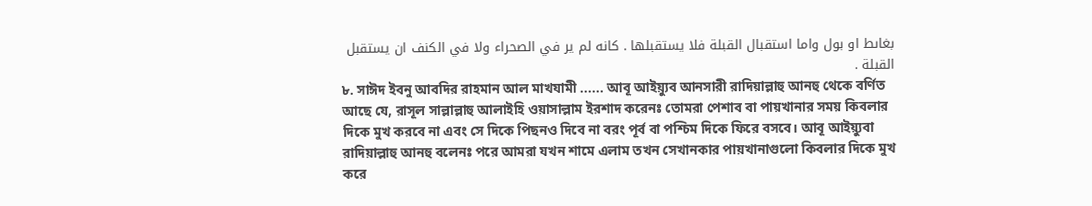بغاىط او بول واما استقبال القبلة فلا يستقبلها . كانه لم ير في الصحراء ولا في الكنف ان يستقبل القبلة .
৮. সাঈদ ইবনু আবদির রাহমান আল মাখযামী ...... আবূ আইয়্যুব আনসারী রাদিয়াল্লাহু আনহু থেকে বর্ণিত আছে যে, রাসূল সাল্লাল্লাহু আলাইহি ওয়াসাল্লাম ইরশাদ করেনঃ তোমরা পেশাব বা পায়খানার সময় কিবলার দিকে মুখ করবে না এবং সে দিকে পিছনও দিবে না বরং পূর্ব বা পশ্চিম দিকে ফিরে বসবে। আবূ আইয়্যুবা রাদিয়াল্লাহু আনহু বলেনঃ পরে আমরা যখন শামে এলাম তখন সেখানকার পায়খানাগুলো কিবলার দিকে মুখ করে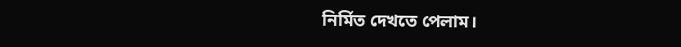নির্মিত দেখতে পেলাম।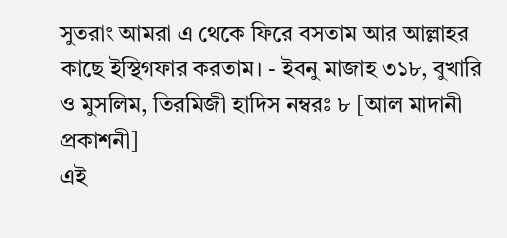সুতরাং আমরা এ থেকে ফিরে বসতাম আর আল্লাহর কাছে ইস্থিগফার করতাম। - ইবনু মাজাহ ৩১৮, বুখারি ও মুসলিম, তিরমিজী হাদিস নম্বরঃ ৮ [আল মাদানী প্রকাশনী]
এই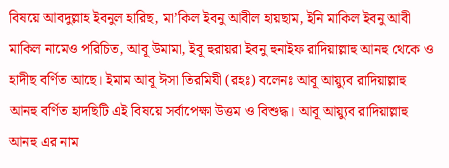বিষয়ে আবদুল্লাহ ইবনুল হারিছ, মা’কিল ইবনু আবীল হায়ছাম, ইনি মাকিল ইবনু আবী মাকিল নামেও পরিচিত, আবূ উমামা, ইবূ হুরায়রা ইবনু হুনাইফ রাদিয়াল্লাহু আনহু থেকে ও হাদীছ বর্ণিত আছে। ইমাম আবূ ঈসা তিরমিযী (রহঃ) বলেনঃ আবূ আয়্যুব রাদিয়াল্লাহু আনহু বর্ণিত হাদছিটি এই বিষয়ে সর্বাপেক্ষা উত্তম ও বিশুদ্ধ। আবূ আয়্যুব রাদিয়াল্লাহু আনহু এর নাম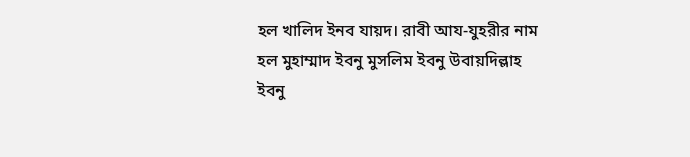হল খালিদ ইনব যায়দ। রাবী আয-যুহরীর নাম হল মুহাম্মাদ ইবনু মুসলিম ইবনু উবায়দিল্লাহ ইবনু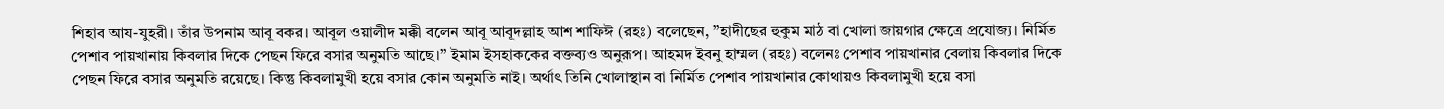শিহাব আয-যুহরী। তাঁর উপনাম আবূ বকর। আবূল ওয়ালীদ মক্কী বলেন আবূ আবূদল্লাহ আশ শাফিঈ (রহঃ) বলেছেন, ’’হাদীছের হুকুম মাঠ বা খোলা জায়গার ক্ষেত্রে প্রযোজ্য। নির্মিত পেশাব পায়খানায় কিবলার দিকে পেছন ফিরে বসার অনুমতি আছে।’’ ইমাম ইসহাককের বক্তব্যও অনুরূপ। আহমদ ইবনু হাম্মল (রহঃ) বলেনঃ পেশাব পায়খানার বেলায় কিবলার দিকে পেছন ফিরে বসার অনুমতি রয়েছে। কিন্তু কিবলামুখী হয়ে বসার কোন অনুমতি নাই। অর্থাৎ তিনি খোলাস্থান বা নির্মিত পেশাব পায়খানার কোথায়ও কিবলামুখী হয়ে বসা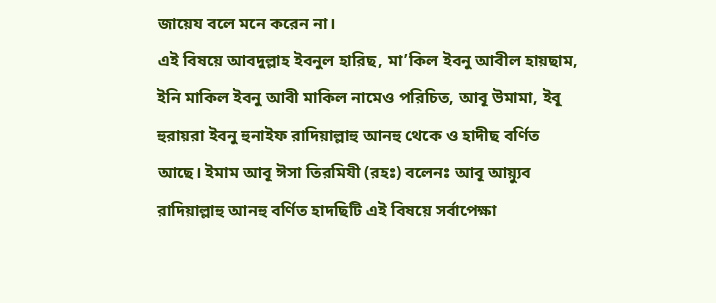জায়েয বলে মনে করেন না।
এই বিষয়ে আবদুল্লাহ ইবনুল হারিছ, মা’কিল ইবনু আবীল হায়ছাম, ইনি মাকিল ইবনু আবী মাকিল নামেও পরিচিত, আবূ উমামা, ইবূ হুরায়রা ইবনু হুনাইফ রাদিয়াল্লাহু আনহু থেকে ও হাদীছ বর্ণিত আছে। ইমাম আবূ ঈসা তিরমিযী (রহঃ) বলেনঃ আবূ আয়্যুব রাদিয়াল্লাহু আনহু বর্ণিত হাদছিটি এই বিষয়ে সর্বাপেক্ষা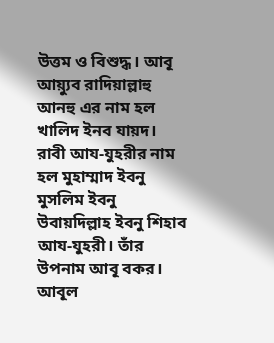উত্তম ও বিশুদ্ধ। আবূ আয়্যুব রাদিয়াল্লাহু আনহু এর নাম হল খালিদ ইনব যায়দ। রাবী আয-যুহরীর নাম হল মুহাম্মাদ ইবনু মুসলিম ইবনু উবায়দিল্লাহ ইবনু শিহাব আয-যুহরী। তাঁর উপনাম আবূ বকর। আবূল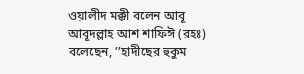ওয়ালীদ মক্কী বলেন আবূ আবূদল্লাহ আশ শাফিঈ (রহঃ) বলেছেন, ’’হাদীছের হুকুম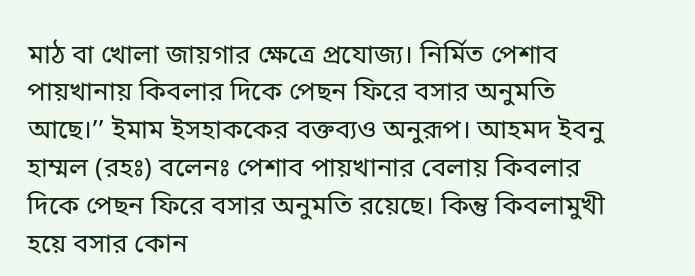মাঠ বা খোলা জায়গার ক্ষেত্রে প্রযোজ্য। নির্মিত পেশাব পায়খানায় কিবলার দিকে পেছন ফিরে বসার অনুমতি আছে।’’ ইমাম ইসহাককের বক্তব্যও অনুরূপ। আহমদ ইবনু হাম্মল (রহঃ) বলেনঃ পেশাব পায়খানার বেলায় কিবলার দিকে পেছন ফিরে বসার অনুমতি রয়েছে। কিন্তু কিবলামুখী হয়ে বসার কোন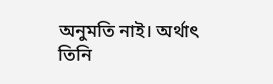অনুমতি নাই। অর্থাৎ তিনি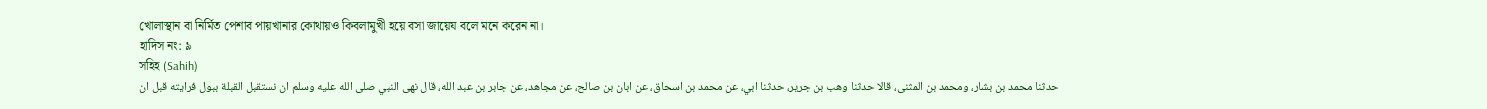খোলাস্থান বা নির্মিত পেশাব পায়খানার কোথায়ও কিবলামুখী হয়ে বসা জায়েয বলে মনে করেন না।
হাদিস নং: ৯
সহিহ (Sahih)
حدثنا محمد بن بشار، ومحمد بن المثنى، قالا حدثنا وهب بن جرير، حدثنا ابي، عن محمد بن اسحاق، عن ابان بن صالح، عن مجاهد، عن جابر بن عبد الله، قال نهى النبي صلى الله عليه وسلم ان نستقبل القبلة ببول فرايته قبل ان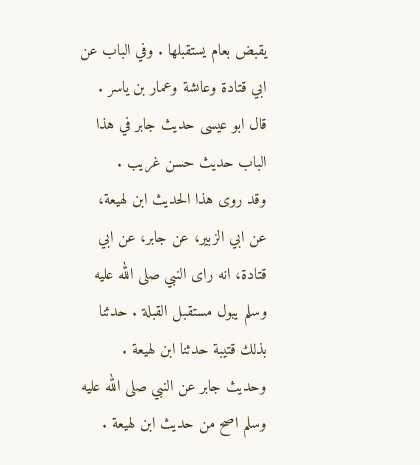يقبض بعام يستقبلها . وفي الباب عن ابي قتادة وعاىشة وعمار بن ياسر . قال ابو عيسى حديث جابر في هذا الباب حديث حسن غريب .
وقد روى هذا الحديث ابن لهيعة، عن ابي الزبير، عن جابر، عن ابي قتادة، انه راى النبي صلى الله عليه وسلم يبول مستقبل القبلة . حدثنا بذلك قتيبة حدثنا ابن لهيعة . وحديث جابر عن النبي صلى الله عليه وسلم اصح من حديث ابن لهيعة .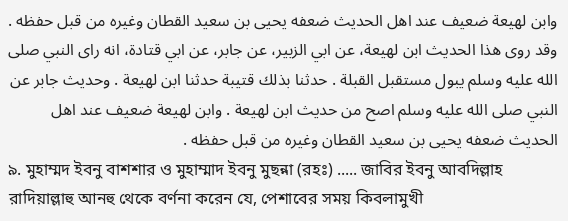وابن لهيعة ضعيف عند اهل الحديث ضعفه يحيى بن سعيد القطان وغيره من قبل حفظه .
وقد روى هذا الحديث ابن لهيعة، عن ابي الزبير، عن جابر، عن ابي قتادة، انه راى النبي صلى الله عليه وسلم يبول مستقبل القبلة . حدثنا بذلك قتيبة حدثنا ابن لهيعة . وحديث جابر عن النبي صلى الله عليه وسلم اصح من حديث ابن لهيعة . وابن لهيعة ضعيف عند اهل الحديث ضعفه يحيى بن سعيد القطان وغيره من قبل حفظه .
৯. মুহাম্মদ ইবনু বাশশার ও মুহাম্মাদ ইবনু মুছন্না (রহঃ) ..... জাবির ইবনু আবদিল্লাহ রাদিয়াল্লাহু আনহু থেকে বর্ণনা করেন যে, পেশাবের সময় কিবলামুখী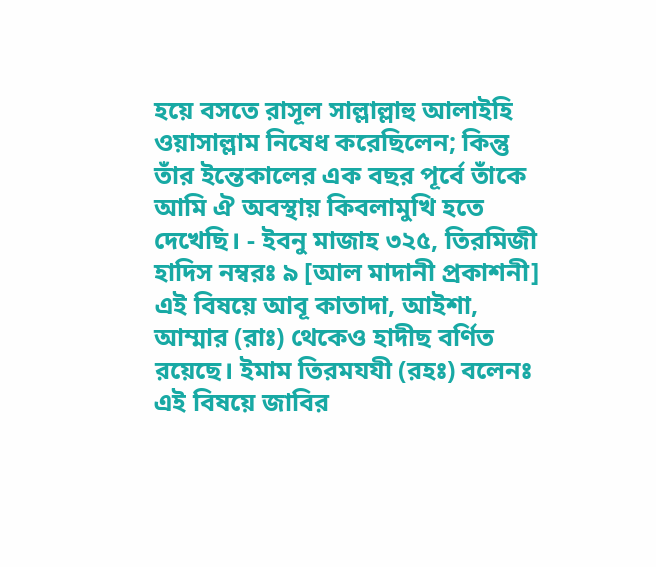হয়ে বসতে রাসূল সাল্লাল্লাহু আলাইহি ওয়াসাল্লাম নিষেধ করেছিলেন; কিন্তু তাঁর ইন্তেকালের এক বছর পূর্বে তাঁকে আমি ঐ অবস্থায় কিবলামুখি হতে দেখেছি। - ইবনু মাজাহ ৩২৫, তিরমিজী হাদিস নম্বরঃ ৯ [আল মাদানী প্রকাশনী]
এই বিষয়ে আবূ কাতাদা, আইশা, আম্মার (রাঃ) থেকেও হাদীছ বর্ণিত রয়েছে। ইমাম তিরমযযী (রহঃ) বলেনঃ এই বিষয়ে জাবির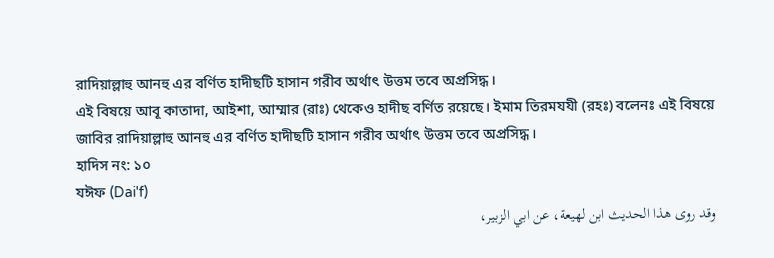রাদিয়াল্লাহু আনহু এর বর্ণিত হাদীছটি হাসান গরীব অর্থাৎ উত্তম তবে অপ্রসিদ্ধ।
এই বিষয়ে আবূ কাতাদা, আইশা, আম্মার (রাঃ) থেকেও হাদীছ বর্ণিত রয়েছে। ইমাম তিরমযযী (রহঃ) বলেনঃ এই বিষয়ে জাবির রাদিয়াল্লাহু আনহু এর বর্ণিত হাদীছটি হাসান গরীব অর্থাৎ উত্তম তবে অপ্রসিদ্ধ।
হাদিস নং: ১০
যঈফ (Dai'f)
وقد روى هذا الحديث ابن لهيعة، عن ابي الزبير،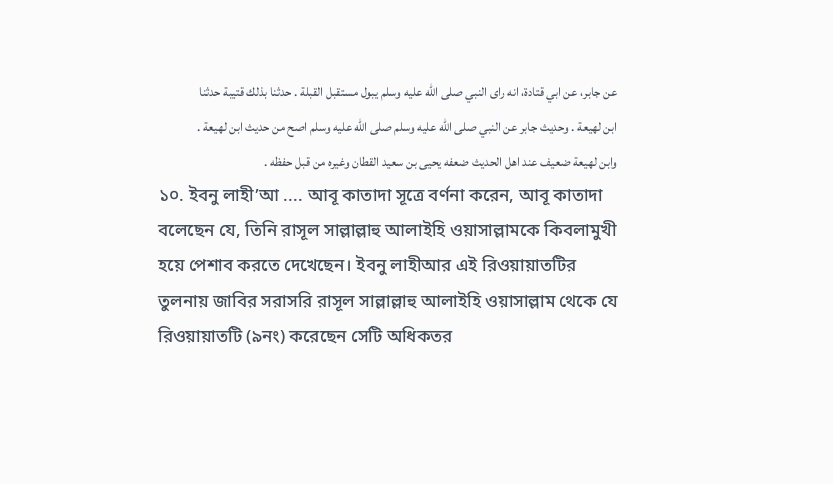عن جابر، عن ابي قتادة، انه راى النبي صلى الله عليه وسلم يبول مستقبل القبلة . حدثنا بذلك قتيبة حدثنا ابن لهيعة . وحديث جابر عن النبي صلى الله عليه وسلم صلى الله عليه وسلم اصح من حديث ابن لهيعة . وابن لهيعة ضعيف عند اهل الحديث ضعفه يحيى بن سعيد القطان وغيره من قبل حفظه .
১০. ইবনু লাহী’আ .... আবূ কাতাদা সূত্রে বর্ণনা করেন, আবূ কাতাদা বলেছেন যে, তিনি রাসূল সাল্লাল্লাহু আলাইহি ওয়াসাল্লামকে কিবলামুখী হয়ে পেশাব করতে দেখেছেন। ইবনু লাহীআর এই রিওয়ায়াতটির তুলনায় জাবির সরাসরি রাসূল সাল্লাল্লাহু আলাইহি ওয়াসাল্লাম থেকে যে রিওয়ায়াতটি (৯নং) করেছেন সেটি অধিকতর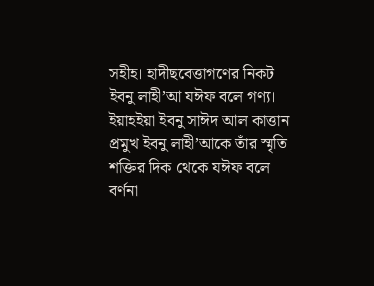সহীহ। হাদীছবেত্তাগণের নিকট ইবনু লাহী’আ যঈফ বলে গণ্য। ইয়াহইয়া ইবনু সাঈদ আল কাত্তান প্রমুখ ইবনু লাহী’আকে তাঁর স্মৃতি শক্তির দিক থেকে যঈফ বলে বর্ণনা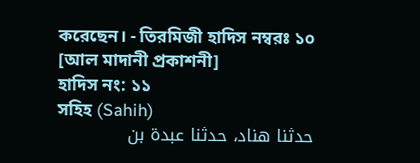করেছেন। - তিরমিজী হাদিস নম্বরঃ ১০ [আল মাদানী প্রকাশনী]
হাদিস নং: ১১
সহিহ (Sahih)
حدثنا هناد، حدثنا عبدة بن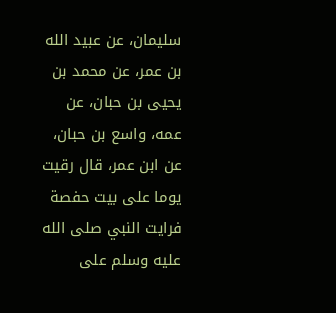سليمان، عن عبيد الله بن عمر، عن محمد بن يحيى بن حبان، عن عمه، واسع بن حبان، عن ابن عمر، قال رقيت يوما على بيت حفصة فرايت النبي صلى الله عليه وسلم على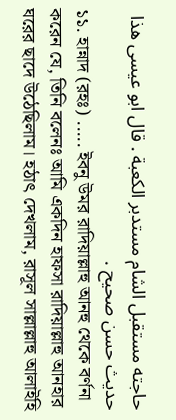حاجته مستقبل الشام مستدبر الكعبة . قال ابو عيسى هذا حديث حسن صحيح .
১১. হান্নাদ (রহঃ) ..... ইবনু উমর রাদিয়াল্লাহু আনহু থেকে বর্ণনা করেন যে, তিনি বলেনঃ আমি একদিন হাফসা রাদিয়াল্লাহু আনহার ঘরের ছাদে উঠেছিলাম। হঠাৎ দেখলাম, রাসূল সাল্লাল্লাহু আলাইহি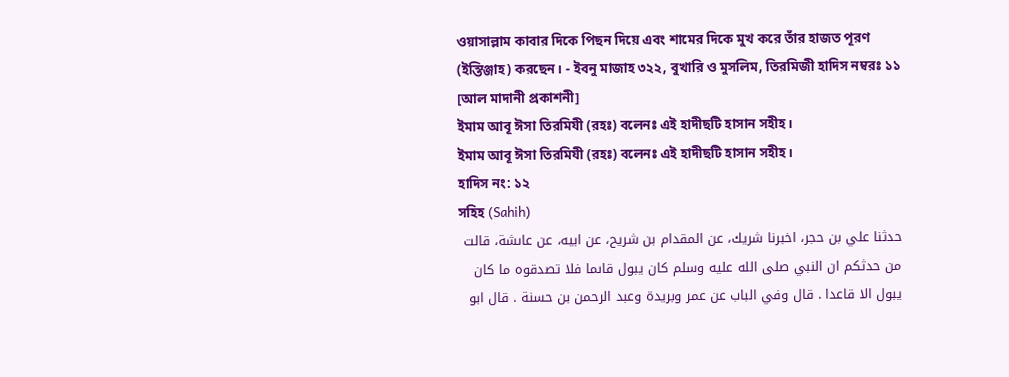ওয়াসাল্লাম কাবার দিকে পিছন দিয়ে এবং শামের দিকে মুখ করে তাঁর হাজত পূরণ (ইস্তিঞ্জাহ) করছেন। - ইবনু মাজাহ ৩২২, বুখারি ও মুসলিম, তিরমিজী হাদিস নম্বরঃ ১১ [আল মাদানী প্রকাশনী]
ইমাম আবূ ঈসা তিরমিযী (রহঃ) বলেনঃ এই হাদীছটি হাসান সহীহ।
ইমাম আবূ ঈসা তিরমিযী (রহঃ) বলেনঃ এই হাদীছটি হাসান সহীহ।
হাদিস নং: ১২
সহিহ (Sahih)
حدثنا علي بن حجر، اخبرنا شريك، عن المقدام بن شريح، عن ابيه، عن عاىشة، قالت من حدثكم ان النبي صلى الله عليه وسلم كان يبول قاىما فلا تصدقوه ما كان يبول الا قاعدا . قال وفي الباب عن عمر وبريدة وعبد الرحمن بن حسنة . قال ابو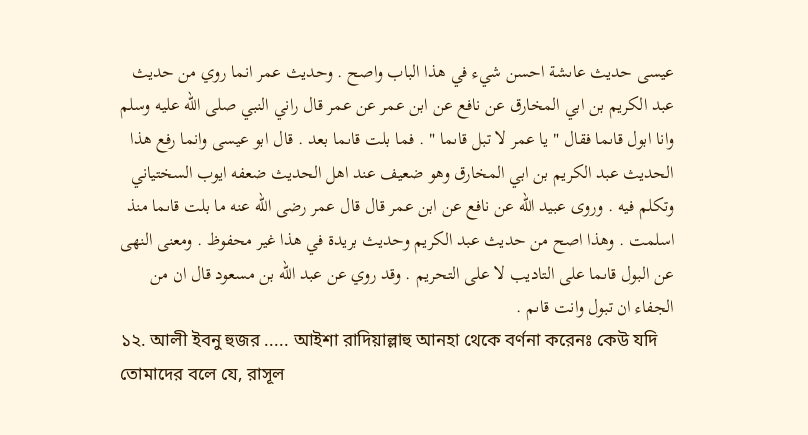عيسى حديث عاىشة احسن شيء في هذا الباب واصح . وحديث عمر انما روي من حديث عبد الكريم بن ابي المخارق عن نافع عن ابن عمر عن عمر قال راني النبي صلى الله عليه وسلم وانا ابول قاىما فقال " يا عمر لا تبل قاىما " . فما بلت قاىما بعد . قال ابو عيسى وانما رفع هذا الحديث عبد الكريم بن ابي المخارق وهو ضعيف عند اهل الحديث ضعفه ايوب السختياني وتكلم فيه . وروى عبيد الله عن نافع عن ابن عمر قال قال عمر رضى الله عنه ما بلت قاىما منذ اسلمت . وهذا اصح من حديث عبد الكريم وحديث بريدة في هذا غير محفوظ . ومعنى النهى عن البول قاىما على التاديب لا على التحريم . وقد روي عن عبد الله بن مسعود قال ان من الجفاء ان تبول وانت قاىم .
১২. আলী ইবনু হুজর ..... আইশা রাদিয়াল্লাহু আনহা থেকে বর্ণনা করেনঃ কেউ যদি তোমাদের বলে যে, রাসূল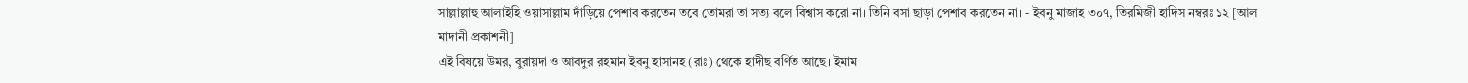সাল্লাল্লাহু আলাইহি ওয়াসাল্লাম দাঁড়িয়ে পেশাব করতেন তবে তোমরা তা সত্য বলে বিশ্বাস করো না। তিনি বসা ছাড়া পেশাব করতেন না। - ইবনু মাজাহ ৩০৭, তিরমিজী হাদিস নম্বরঃ ১২ [আল মাদানী প্রকাশনী]
এই বিষয়ে উমর, বুরায়দা ও আবদুর রহমান ইবনু হাসানহ (রাঃ) থেকে হাদীছ বর্ণিত আছে। ইমাম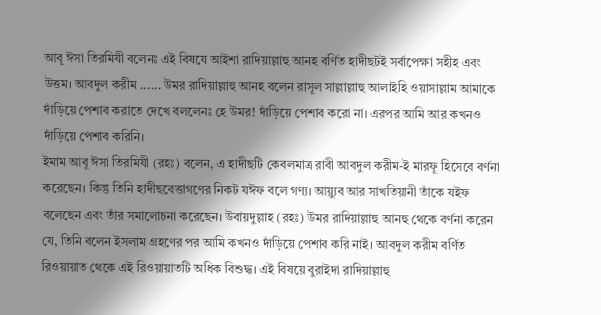আবূ ঈসা তিরমিযী বলেনঃ এই বিষযে আইশা রাদিয়াল্লাহু আনহ বর্ণিত হাদীছটই সর্বাপেক্ষা সহীহ এবং উত্তম। আবদুল করীম ...... উমর রাদিয়াল্লাহু আনহ বলেন রাসূল সাল্লাল্লাহু আলাইহি ওয়াসাল্লাম আমাকে দাঁড়িয়ে পেশাব করাতে দেখে বললেনঃ হে উমর! দাঁড়িয়ে পেশাব করো না। এরপর আমি আর কখনও দাঁড়িয়ে পেশাব করিনি।
ইমাম আবূ ঈসা তিরমিযী (রহঃ) বলেন, এ হাদীছটি কেবলমাত্র রাবী আবদুল করীম-ই মারফূ হিসেবে বর্ণনা করেছেন। কিন্তু তিনি হাদীছবেত্তাগণের নিকট যঈফ বলে গণ্য। আয়্যুব আর সাখতিয়ানী তাঁকে যইফ বলেছেন এবং তাঁর সমালোচনা করেছেন। উবায়দুল্লাহ (রহঃ) উমর রাদিয়াল্লাহু আনহু থেকে বর্ণনা করেন যে, তিনি বলেন ইসলাম গ্রহণের পর আমি কখনও দাঁড়িয়ে পেশাব করি নাই। আবদুল করীম বর্ণিত রিওয়ায়াত থেকে এই রিওয়ায়াতটি অধিক বিশুদ্ধ। এই বিষয়ে বুরাইদা রাদিয়াল্লাহু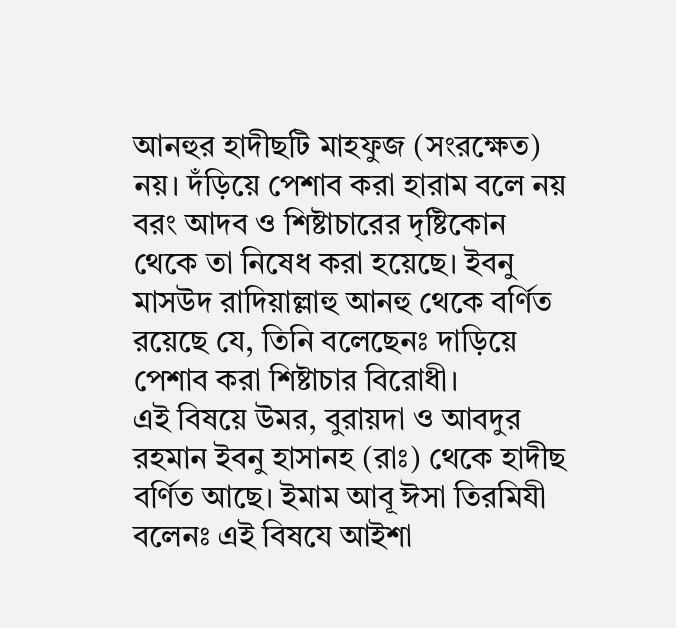আনহুর হাদীছটি মাহফুজ (সংরক্ষেত) নয়। দঁড়িয়ে পেশাব করা হারাম বলে নয় বরং আদব ও শিষ্টাচারের দৃষ্টিকোন থেকে তা নিষেধ করা হয়েছে। ইবনু মাসউদ রাদিয়াল্লাহু আনহু থেকে বর্ণিত রয়েছে যে, তিনি বলেছেনঃ দাড়িয়ে পেশাব করা শিষ্টাচার বিরোধী।
এই বিষয়ে উমর, বুরায়দা ও আবদুর রহমান ইবনু হাসানহ (রাঃ) থেকে হাদীছ বর্ণিত আছে। ইমাম আবূ ঈসা তিরমিযী বলেনঃ এই বিষযে আইশা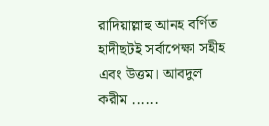রাদিয়াল্লাহু আনহ বর্ণিত হাদীছটই সর্বাপেক্ষা সহীহ এবং উত্তম। আবদুল করীম ......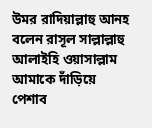উমর রাদিয়াল্লাহু আনহ বলেন রাসূল সাল্লাল্লাহু আলাইহি ওয়াসাল্লাম আমাকে দাঁড়িয়ে পেশাব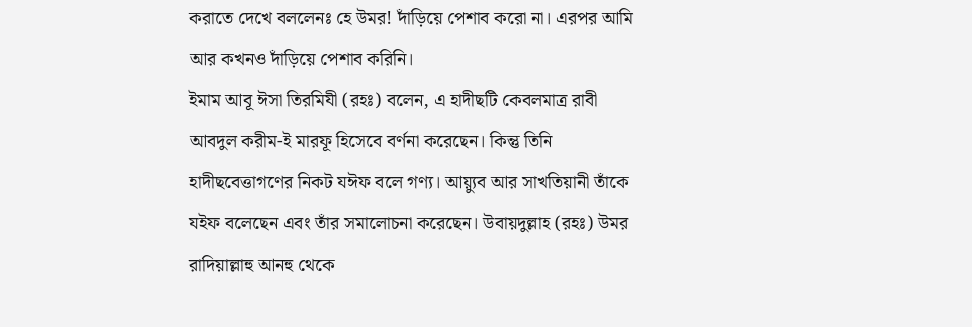করাতে দেখে বললেনঃ হে উমর! দাঁড়িয়ে পেশাব করো না। এরপর আমি আর কখনও দাঁড়িয়ে পেশাব করিনি।
ইমাম আবূ ঈসা তিরমিযী (রহঃ) বলেন, এ হাদীছটি কেবলমাত্র রাবী আবদুল করীম-ই মারফূ হিসেবে বর্ণনা করেছেন। কিন্তু তিনি হাদীছবেত্তাগণের নিকট যঈফ বলে গণ্য। আয়্যুব আর সাখতিয়ানী তাঁকে যইফ বলেছেন এবং তাঁর সমালোচনা করেছেন। উবায়দুল্লাহ (রহঃ) উমর রাদিয়াল্লাহু আনহু থেকে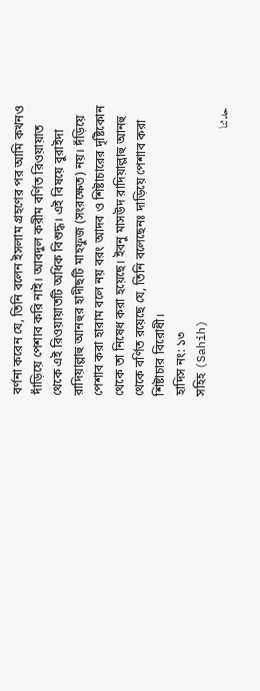বর্ণনা করেন যে, তিনি বলেন ইসলাম গ্রহণের পর আমি কখনও দাঁড়িয়ে পেশাব করি নাই। আবদুল করীম বর্ণিত রিওয়ায়াত থেকে এই রিওয়ায়াতটি অধিক বিশুদ্ধ। এই বিষয়ে বুরাইদা রাদিয়াল্লাহু আনহুর হাদীছটি মাহফুজ (সংরক্ষেত) নয়। দঁড়িয়ে পেশাব করা হারাম বলে নয় বরং আদব ও শিষ্টাচারের দৃষ্টিকোন থেকে তা নিষেধ করা হয়েছে। ইবনু মাসউদ রাদিয়াল্লাহু আনহু থেকে বর্ণিত রয়েছে যে, তিনি বলেছেনঃ দাড়িয়ে পেশাব করা শিষ্টাচার বিরোধী।
হাদিস নং: ১৩
সহিহ (Sahih)
حدثنا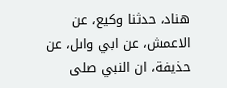هناد، حدثنا وكيع، عن الاعمش، عن ابي واىل، عن حذيفة، ان النبي صلى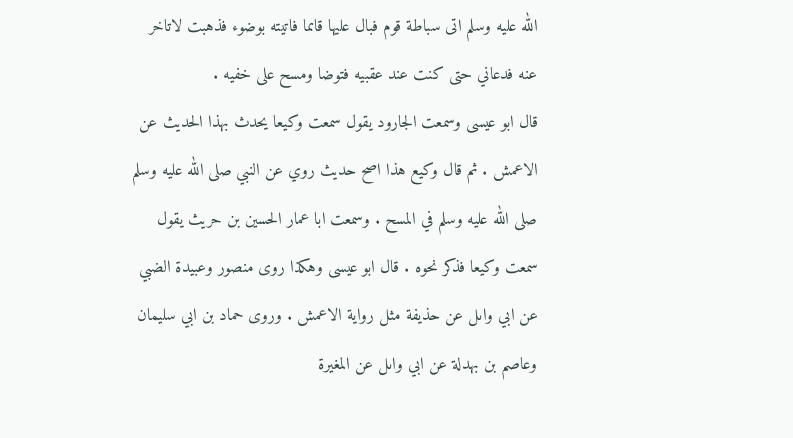الله عليه وسلم اتى سباطة قوم فبال عليها قاىما فاتيته بوضوء فذهبت لاتاخر عنه فدعاني حتى كنت عند عقبيه فتوضا ومسح على خفيه .
قال ابو عيسى وسمعت الجارود يقول سمعت وكيعا يحدث بهذا الحديث عن الاعمش . ثم قال وكيع هذا اصح حديث روي عن النبي صلى الله عليه وسلم صلى الله عليه وسلم في المسح . وسمعت ابا عمار الحسين بن حريث يقول سمعت وكيعا فذكر نحوه . قال ابو عيسى وهكذا روى منصور وعبيدة الضبي عن ابي واىل عن حذيفة مثل رواية الاعمش . وروى حماد بن ابي سليمان وعاصم بن بهدلة عن ابي واىل عن المغيرة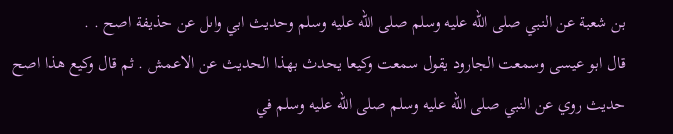بن شعبة عن النبي صلى الله عليه وسلم صلى الله عليه وسلم وحديث ابي واىل عن حذيفة اصح . .
قال ابو عيسى وسمعت الجارود يقول سمعت وكيعا يحدث بهذا الحديث عن الاعمش . ثم قال وكيع هذا اصح حديث روي عن النبي صلى الله عليه وسلم صلى الله عليه وسلم في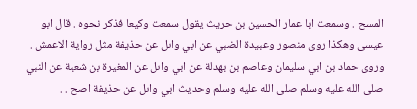المسح . وسمعت ابا عمار الحسين بن حريث يقول سمعت وكيعا فذكر نحوه . قال ابو عيسى وهكذا روى منصور وعبيدة الضبي عن ابي واىل عن حذيفة مثل رواية الاعمش . وروى حماد بن ابي سليمان وعاصم بن بهدلة عن ابي واىل عن المغيرة بن شعبة عن النبي صلى الله عليه وسلم صلى الله عليه وسلم وحديث ابي واىل عن حذيفة اصح . .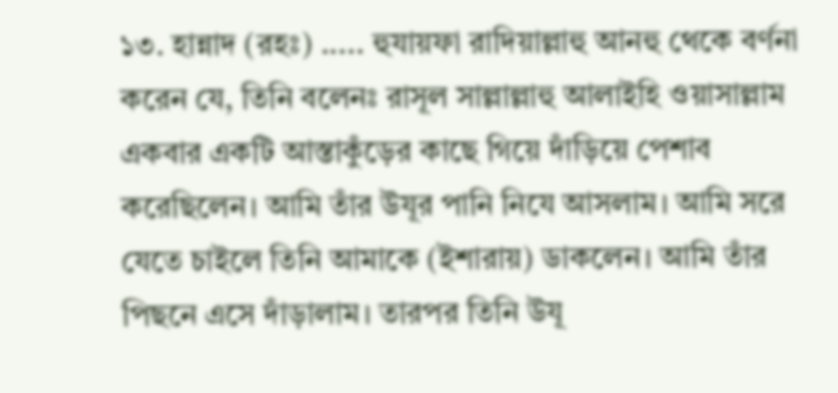১৩. হান্নাদ (রহঃ) ..... হুযায়ফা রাদিয়াল্লাহু আনহু থেকে বর্ণনা করেন যে, তিনি বলেনঃ রাসূল সাল্লাল্লাহু আলাইহি ওয়াসাল্লাম একবার একটি আস্তাকুঁড়ের কাছে গিয়ে দাঁড়িয়ে পেশাব করেছিলেন। আমি তাঁর উযূর পানি নিযে আসলাম। আমি সরে যেতে চাইলে তিনি আমাকে (ইশারায়) ডাকলেন। আমি তাঁর পিছনে এসে দাঁড়ালাম। তারপর তিনি উযূ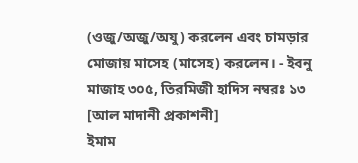(ওজু/অজু/অযু) করলেন এবং চামড়ার মোজায় মাসেহ (মাসেহ) করলেন। - ইবনু মাজাহ ৩০৫, তিরমিজী হাদিস নম্বরঃ ১৩ [আল মাদানী প্রকাশনী]
ইমাম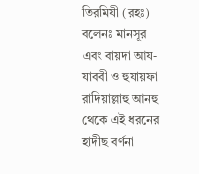তিরমিযী (রহঃ) বলেনঃ মানসূর এবং বায়দা আয-যাববী ও হুযায়ফা রাদিয়াল্লাহু আনহু থেকে এই ধরনের হাদীছ বর্ণনা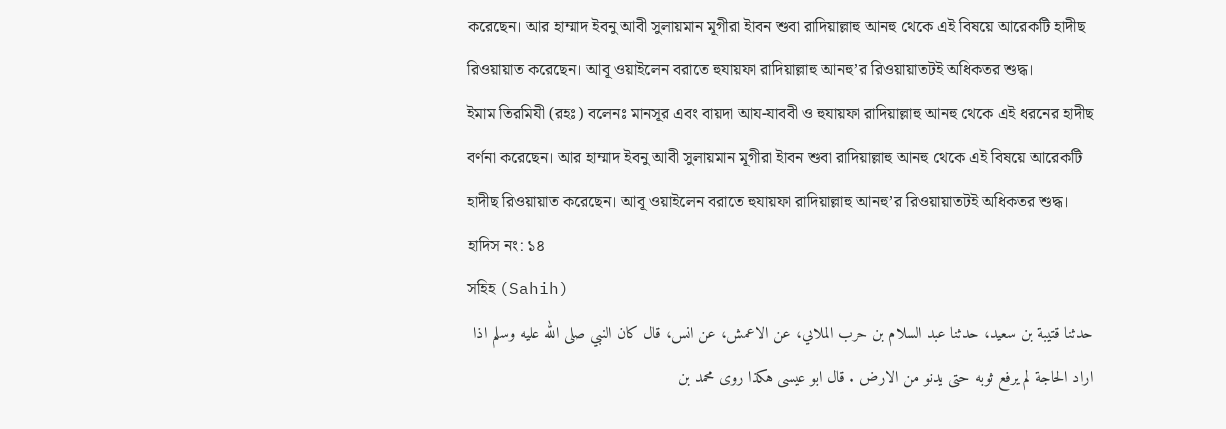করেছেন। আর হাম্মাদ ইবনু আবী সুলায়মান মূগীরা ইাবন শুবা রাদিয়াল্লাহু আনহু থেকে এই বিষয়ে আরেকটি হাদীছ রিওয়ায়াত করেছেন। আবূ ওয়াইলেন বরাতে হুযায়ফা রাদিয়াল্লাহু আনহু’র রিওয়ায়াতটই অধিকতর শুদ্ধ।
ইমাম তিরমিযী (রহঃ) বলেনঃ মানসূর এবং বায়দা আয-যাববী ও হুযায়ফা রাদিয়াল্লাহু আনহু থেকে এই ধরনের হাদীছ বর্ণনা করেছেন। আর হাম্মাদ ইবনু আবী সুলায়মান মূগীরা ইাবন শুবা রাদিয়াল্লাহু আনহু থেকে এই বিষয়ে আরেকটি হাদীছ রিওয়ায়াত করেছেন। আবূ ওয়াইলেন বরাতে হুযায়ফা রাদিয়াল্লাহু আনহু’র রিওয়ায়াতটই অধিকতর শুদ্ধ।
হাদিস নং: ১৪
সহিহ (Sahih)
حدثنا قتيبة بن سعيد، حدثنا عبد السلام بن حرب الملاىي، عن الاعمش، عن انس، قال كان النبي صلى الله عليه وسلم اذا اراد الحاجة لم يرفع ثوبه حتى يدنو من الارض . قال ابو عيسى هكذا روى محمد بن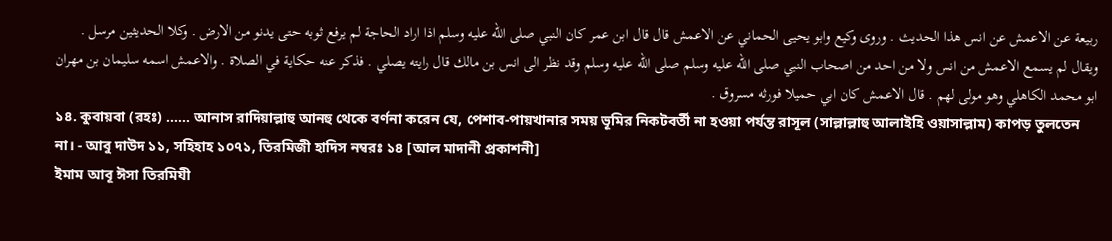ربيعة عن الاعمش عن انس هذا الحديث . وروى وكيع وابو يحيى الحماني عن الاعمش قال قال ابن عمر كان النبي صلى الله عليه وسلم اذا اراد الحاجة لم يرفع ثوبه حتى يدنو من الارض . وكلا الحديثين مرسل . ويقال لم يسمع الاعمش من انس ولا من احد من اصحاب النبي صلى الله عليه وسلم صلى الله عليه وسلم وقد نظر الى انس بن مالك قال رايته يصلي . فذكر عنه حكاية في الصلاة . والاعمش اسمه سليمان بن مهران ابو محمد الكاهلي وهو مولى لهم . قال الاعمش كان ابي حميلا فورثه مسروق .
১৪. কুবায়বা (রহঃ) ...... আনাস রাদিয়াল্লাহু আনহু থেকে বর্ণনা করেন যে, পেশাব-পায়খানার সময় ভূমির নিকটবর্তী না হওয়া পর্যন্ত রাসূল (সাল্লাল্লাহু আলাইহি ওয়াসাল্লাম) কাপড় তুলতেন না। - আবু দাউদ ১১, সহিহাহ ১০৭১, তিরমিজী হাদিস নম্বরঃ ১৪ [আল মাদানী প্রকাশনী]
ইমাম আবূ ঈসা তিরমিযী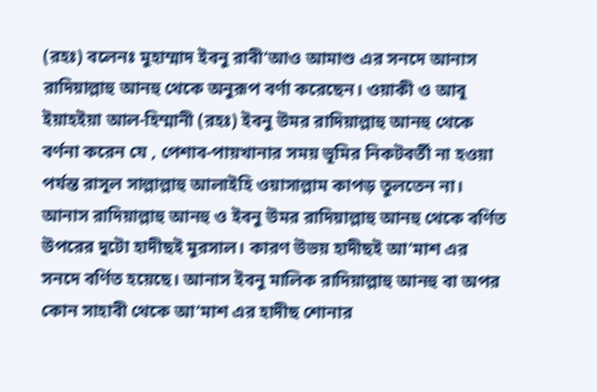(রহঃ) বলেনঃ মুহাম্মাদ ইবনু রাবী’আও আমাশু এর সনদে আনাস রাদিয়াল্লাহু আনহু থেকে অনুরূপ বর্ণা করেছেন। ওয়াকী ও আবূ ইয়াহইয়া আল-হিম্মানী (রহঃ) ইবনু উমর রাদিয়াল্লাহু আনহু থেকে বর্ণনা করেন যে , পেশাব-পায়খানার সময় ভূমির নিকটবর্তী না হওয়া পর্যন্ত রাসূল সাল্লাল্লাহু আলাইহি ওয়াসাল্লাম কাপড় তুলতেন না।
আনাস রাদিয়াল্লাহু আনহু ও ইবনু উমর রাদিয়াল্লাহু আনহু থেকে বর্ণিত উপরের দুটো হাদীছই মুরসাল। কারণ উভয় হাদীছই আ’মাশ এর সনদে বর্ণিত হয়েছে। আনাস ইবনু মালিক রাদিয়াল্লাহু আনহু বা অপর কোন সাহাবী থেকে আ’মাশ এর হাদীছ শোনার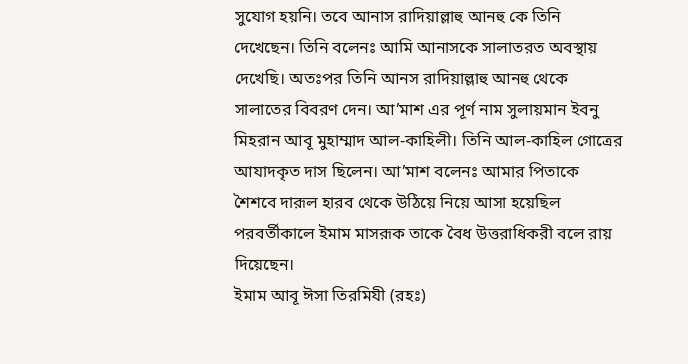সুযোগ হয়নি। তবে আনাস রাদিয়াল্লাহু আনহু কে তিনি দেখেছেন। তিনি বলেনঃ আমি আনাসকে সালাতরত অবস্থায় দেখেছি। অতঃপর তিনি আনস রাদিয়াল্লাহু আনহু থেকে সালাতের বিবরণ দেন। আ’মাশ এর পূর্ণ নাম সুলায়মান ইবনু মিহরান আবূ মুহাম্মাদ আল-কাহিলী। তিনি আল-কাহিল গোত্রের আযাদকৃত দাস ছিলেন। আ’মাশ বলেনঃ আমার পিতাকে শৈশবে দারূল হারব থেকে উঠিয়ে নিয়ে আসা হয়েছিল পরবর্তীকালে ইমাম মাসরূক তাকে বৈধ উত্তরাধিকরী বলে রায় দিয়েছেন।
ইমাম আবূ ঈসা তিরমিযী (রহঃ)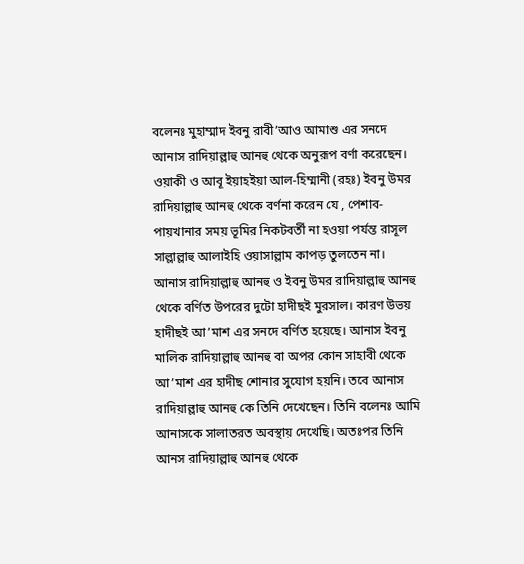বলেনঃ মুহাম্মাদ ইবনু রাবী’আও আমাশু এর সনদে আনাস রাদিয়াল্লাহু আনহু থেকে অনুরূপ বর্ণা করেছেন। ওয়াকী ও আবূ ইয়াহইয়া আল-হিম্মানী (রহঃ) ইবনু উমর রাদিয়াল্লাহু আনহু থেকে বর্ণনা করেন যে , পেশাব-পায়খানার সময় ভূমির নিকটবর্তী না হওয়া পর্যন্ত রাসূল সাল্লাল্লাহু আলাইহি ওয়াসাল্লাম কাপড় তুলতেন না।
আনাস রাদিয়াল্লাহু আনহু ও ইবনু উমর রাদিয়াল্লাহু আনহু থেকে বর্ণিত উপরের দুটো হাদীছই মুরসাল। কারণ উভয় হাদীছই আ’মাশ এর সনদে বর্ণিত হয়েছে। আনাস ইবনু মালিক রাদিয়াল্লাহু আনহু বা অপর কোন সাহাবী থেকে আ’মাশ এর হাদীছ শোনার সুযোগ হয়নি। তবে আনাস রাদিয়াল্লাহু আনহু কে তিনি দেখেছেন। তিনি বলেনঃ আমি আনাসকে সালাতরত অবস্থায় দেখেছি। অতঃপর তিনি আনস রাদিয়াল্লাহু আনহু থেকে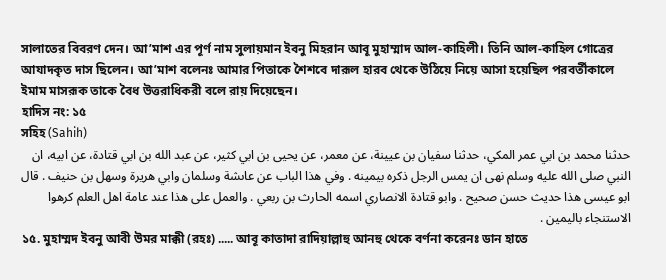সালাতের বিবরণ দেন। আ’মাশ এর পূর্ণ নাম সুলায়মান ইবনু মিহরান আবূ মুহাম্মাদ আল-কাহিলী। তিনি আল-কাহিল গোত্রের আযাদকৃত দাস ছিলেন। আ’মাশ বলেনঃ আমার পিতাকে শৈশবে দারূল হারব থেকে উঠিয়ে নিয়ে আসা হয়েছিল পরবর্তীকালে ইমাম মাসরূক তাকে বৈধ উত্তরাধিকরী বলে রায় দিয়েছেন।
হাদিস নং: ১৫
সহিহ (Sahih)
حدثنا محمد بن ابي عمر المكي، حدثنا سفيان بن عيينة، عن معمر، عن يحيى بن ابي كثير، عن عبد الله بن ابي قتادة، عن ابيه، ان النبي صلى الله عليه وسلم نهى ان يمس الرجل ذكره بيمينه . وفي هذا الباب عن عاىشة وسلمان وابي هريرة وسهل بن حنيف . قال ابو عيسى هذا حديث حسن صحيح . وابو قتادة الانصاري اسمه الحارث بن ربعي . والعمل على هذا عند عامة اهل العلم كرهوا الاستنجاء باليمين .
১৫. মুহাম্মদ ইবনু আবী উমর মাক্কী (রহঃ) ..... আবূ কাতাদা রাদিয়াল্লাহু আনহু থেকে বর্ণনা করেনঃ ডান হাতে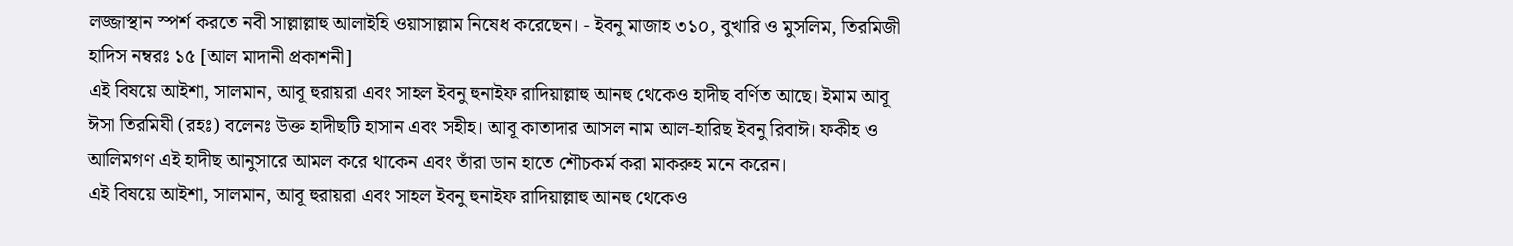লজ্জাস্থান স্পর্শ করতে নবী সাল্লাল্লাহু আলাইহি ওয়াসাল্লাম নিষেধ করেছেন। - ইবনু মাজাহ ৩১০, বুখারি ও মুসলিম, তিরমিজী হাদিস নম্বরঃ ১৫ [আল মাদানী প্রকাশনী]
এই বিষয়ে আইশা, সালমান, আবূ হুরায়রা এবং সাহল ইবনু হুনাইফ রাদিয়াল্লাহু আনহু থেকেও হাদীছ বর্ণিত আছে। ইমাম আবূ ঈসা তিরমিযী (রহঃ) বলেনঃ উক্ত হাদীছটি হাসান এবং সহীহ। আবূ কাতাদার আসল নাম আল-হারিছ ইবনু রিবাঈ। ফকীহ ও আলিমগণ এই হাদীছ আনুসারে আমল করে থাকেন এবং তাঁরা ডান হাতে শৌচকর্ম করা মাকরুহ মনে করেন।
এই বিষয়ে আইশা, সালমান, আবূ হুরায়রা এবং সাহল ইবনু হুনাইফ রাদিয়াল্লাহু আনহু থেকেও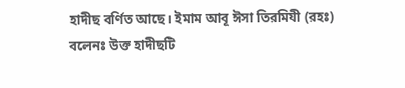হাদীছ বর্ণিত আছে। ইমাম আবূ ঈসা তিরমিযী (রহঃ) বলেনঃ উক্ত হাদীছটি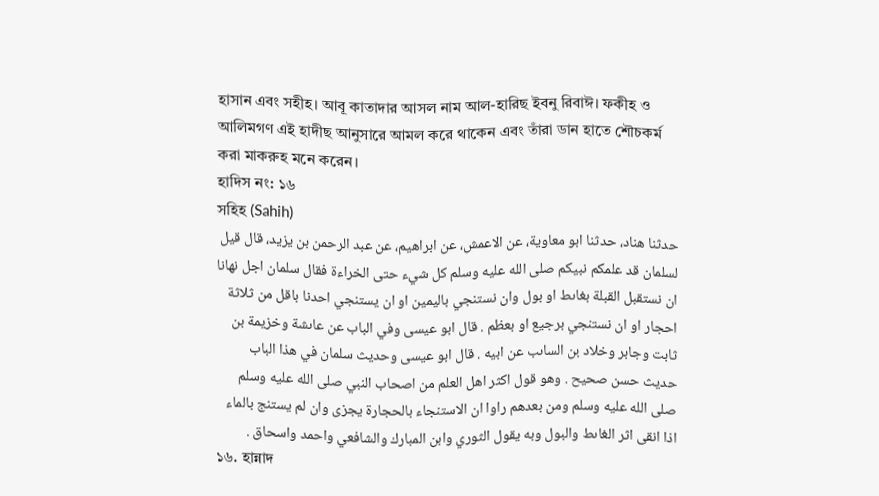হাসান এবং সহীহ। আবূ কাতাদার আসল নাম আল-হারিছ ইবনু রিবাঈ। ফকীহ ও আলিমগণ এই হাদীছ আনুসারে আমল করে থাকেন এবং তাঁরা ডান হাতে শৌচকর্ম করা মাকরুহ মনে করেন।
হাদিস নং: ১৬
সহিহ (Sahih)
حدثنا هناد، حدثنا ابو معاوية، عن الاعمش، عن ابراهيم، عن عبد الرحمن بن يزيد، قال قيل لسلمان قد علمكم نبيكم صلى الله عليه وسلم كل شيء حتى الخراءة فقال سلمان اجل نهانا ان نستقبل القبلة بغاىط او بول وان نستنجي باليمين او ان يستنجي احدنا باقل من ثلاثة احجار او ان نستنجي برجيع او بعظم . قال ابو عيسى وفي الباب عن عاىشة وخزيمة بن ثابت وجابر وخلاد بن الساىب عن ابيه . قال ابو عيسى وحديث سلمان في هذا الباب حديث حسن صحيح . وهو قول اكثر اهل العلم من اصحاب النبي صلى الله عليه وسلم صلى الله عليه وسلم ومن بعدهم راوا ان الاستنجاء بالحجارة يجزى وان لم يستنج بالماء اذا انقى اثر الغاىط والبول وبه يقول الثوري وابن المبارك والشافعي واحمد واسحاق .
১৬. হান্নাদ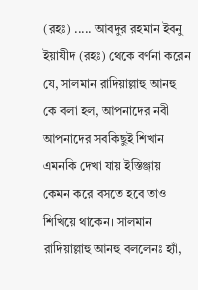(রহঃ) ..... আবদুর রহমান ইবনু ইয়াযীদ (রহঃ) থেকে বর্ণনা করেন যে, সালমান রাদিয়াল্লাহু আনহু কে বলা হল, আপনাদের নবী আপনাদের সবকিছুই শিখান এমনকি দেখা যায় ইস্তিঞ্জায় কেমন করে বসতে হবে তাও শিখিয়ে থাকেন। সালমান রাদিয়াল্লাহু আনহু বললেনঃ হ্যাঁ,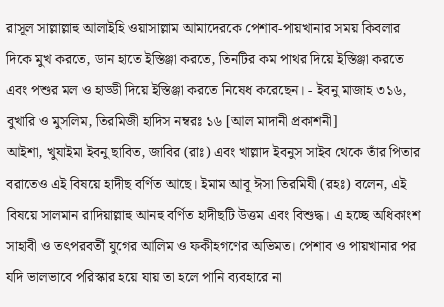রাসূল সাল্লাল্লাহু আলাইহি ওয়াসাল্লাম আমাদেরকে পেশাব-পায়খানার সময় কিবলার দিকে মুখ করতে, ডান হাতে ইস্তিঞ্জা করতে, তিনটির কম পাথর দিয়ে ইস্তিঞ্জা করতে এবং পশুর মল ও হাড্ডী দিয়ে ইস্তিঞ্জা করতে নিষেধ করেছেন। - ইবনু মাজাহ ৩১৬, বুখারি ও মুসলিম, তিরমিজী হাদিস নম্বরঃ ১৬ [আল মাদানী প্রকাশনী]
আইশা, খুযাইমা ইবনু ছাবিত, জাবির (রাঃ) এবং খাল্লাদ ইবনুস সাইব থেকে তাঁর পিতার বরাতেও এই বিষয়ে হাদীছ বর্ণিত আছে। ইমাম আবূ ঈসা তিরমিযী (রহঃ) বলেন, এই বিষয়ে সালমান রাদিয়াল্লাহু আনহু বর্ণিত হাদীছটি উত্তম এবং বিশুদ্ধ। এ হচ্ছে অধিকাংশ সাহাবী ও তৎপরবর্তী যুগের আলিম ও ফকীহগণের অভিমত। পেশাব ও পায়খানার পর যদি ভালভাবে পরিস্কার হয়ে যায় তা হলে পানি ব্যবহারে না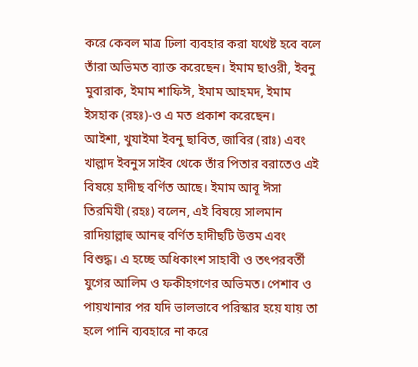করে কেবল মাত্র ঢিলা ব্যবহার করা যথেষ্ট হবে বলে তাঁরা অভিমত ব্যাক্ত করেছেন। ইমাম ছাওরী, ইবনু মুবারাক, ইমাম শাফিঈ, ইমাম আহমদ, ইমাম ইসহাক (রহঃ)-ও এ মত প্রকাশ করেছেন।
আইশা, খুযাইমা ইবনু ছাবিত, জাবির (রাঃ) এবং খাল্লাদ ইবনুস সাইব থেকে তাঁর পিতার বরাতেও এই বিষয়ে হাদীছ বর্ণিত আছে। ইমাম আবূ ঈসা তিরমিযী (রহঃ) বলেন, এই বিষয়ে সালমান রাদিয়াল্লাহু আনহু বর্ণিত হাদীছটি উত্তম এবং বিশুদ্ধ। এ হচ্ছে অধিকাংশ সাহাবী ও তৎপরবর্তী যুগের আলিম ও ফকীহগণের অভিমত। পেশাব ও পায়খানার পর যদি ভালভাবে পরিস্কার হয়ে যায় তা হলে পানি ব্যবহারে না করে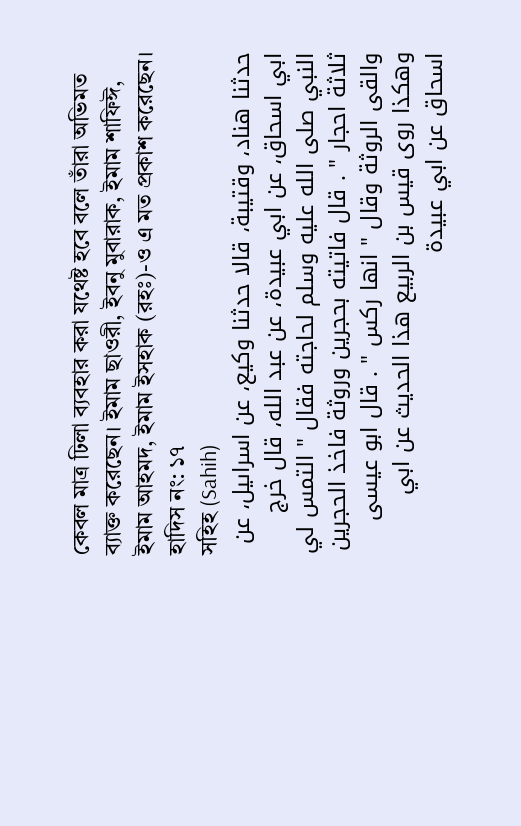কেবল মাত্র ঢিলা ব্যবহার করা যথেষ্ট হবে বলে তাঁরা অভিমত ব্যাক্ত করেছেন। ইমাম ছাওরী, ইবনু মুবারাক, ইমাম শাফিঈ, ইমাম আহমদ, ইমাম ইসহাক (রহঃ)-ও এ মত প্রকাশ করেছেন।
হাদিস নং: ১৭
সহিহ (Sahih)
حدثنا هناد، وقتيبة، قالا حدثنا وكيع، عن اسراىيل، عن ابي اسحاق، عن ابي عبيدة، عن عبد الله، قال خرج النبي صلى الله عليه وسلم لحاجته فقال " التمس لي ثلاثة احجار " . قال فاتيته بحجرين وروثة فاخذ الحجرين والقى الروثة وقال " انها ركس " . قال ابو عيسى وهكذا روى قيس بن الربيع هذا الحديث عن ابي اسحاق عن ابي عبيدة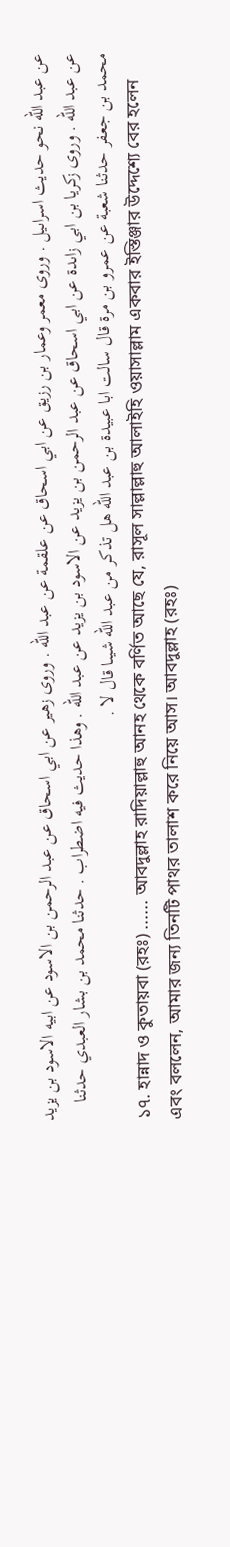عن عبد الله نحو حديث اسراىيل . وروى معمر وعمار بن رزيق عن ابي اسحاق عن علقمة عن عبد الله . وروى زهير عن ابي اسحاق عن عبد الرحمن بن الاسود عن ابيه الاسود بن يزيد عن عبد الله . وروى زكريا بن ابي زاىدة عن ابي اسحاق عن عبد الرحمن بن يزيد عن الاسود بن يزيد عن عبد الله . وهذا حديث فيه اضطراب . حدثنا محمد بن بشار العبدي حدثنا محمد بن جعفر حدثنا شعبة عن عمرو بن مرة قال سالت ابا عبيدة بن عبد الله هل تذكر من عبد الله شيىا قال لا .
১৭. হান্নাদ ও কুতায়বা (রহঃ) ...... আবদুল্লাহ রাদিয়াল্লাহু আনহ থেকে বর্ণিত আছে যে, রাসূল সাল্লাল্লাহু আলাইহি ওয়াসাল্লাম একবার ইস্তিঞ্জার উদ্দেশ্যে বের হলেন এবং বললেন, আমার জন্য তিনটি পাথর তালাশ করে নিয়ে আস। আবদুল্লাহ (রহঃ)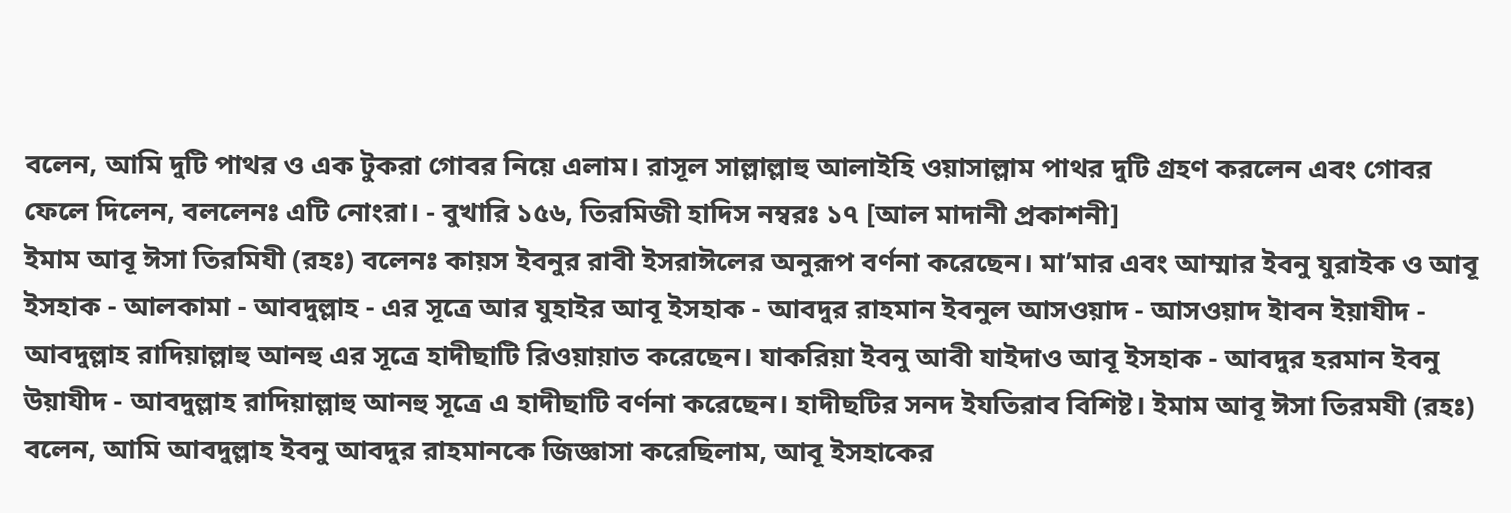বলেন, আমি দুটি পাথর ও এক টুকরা গোবর নিয়ে এলাম। রাসূল সাল্লাল্লাহু আলাইহি ওয়াসাল্লাম পাথর দুটি গ্রহণ করলেন এবং গোবর ফেলে দিলেন, বললেনঃ এটি নোংরা। - বুখারি ১৫৬, তিরমিজী হাদিস নম্বরঃ ১৭ [আল মাদানী প্রকাশনী]
ইমাম আবূ ঈসা তিরমিযী (রহঃ) বলেনঃ কায়স ইবনুর রাবী ইসরাঈলের অনুরূপ বর্ণনা করেছেন। মা’মার এবং আম্মার ইবনু যুরাইক ও আবূ ইসহাক - আলকামা - আবদুল্লাহ - এর সূত্রে আর যুহাইর আবূ ইসহাক - আবদুর রাহমান ইবনুল আসওয়াদ - আসওয়াদ ইাবন ইয়াযীদ - আবদুল্লাহ রাদিয়াল্লাহু আনহু এর সূত্রে হাদীছাটি রিওয়ায়াত করেছেন। যাকরিয়া ইবনু আবী যাইদাও আবূ ইসহাক - আবদুর হরমান ইবনু উয়াযীদ - আবদুল্লাহ রাদিয়াল্লাহু আনহু সূত্রে এ হাদীছাটি বর্ণনা করেছেন। হাদীছটির সনদ ইযতিরাব বিশিষ্ট। ইমাম আবূ ঈসা তিরমযী (রহঃ) বলেন, আমি আবদুল্লাহ ইবনু আবদুর রাহমানকে জিজ্ঞাসা করেছিলাম, আবূ ইসহাকের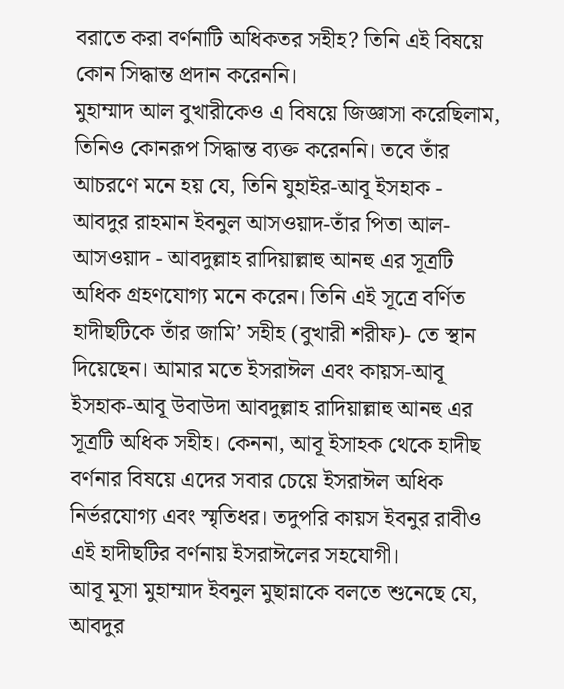বরাতে করা বর্ণনাটি অধিকতর সহীহ? তিনি এই বিষয়ে কোন সিদ্ধান্ত প্রদান করেননি।
মুহাম্মাদ আল বুখারীকেও এ বিষয়ে জিজ্ঞাসা করেছিলাম, তিনিও কোনরূপ সিদ্ধান্ত ব্যক্ত করেননি। তবে তাঁর আচরণে মনে হয় যে, তিনি যুহাইর-আবূ ইসহাক - আবদুর রাহমান ইবনুল আসওয়াদ-তাঁর পিতা আল-আসওয়াদ - আবদুল্লাহ রাদিয়াল্লাহু আনহু এর সূত্রটি অধিক গ্রহণযোগ্য মনে করেন। তিনি এই সূত্রে বর্ণিত হাদীছটিকে তাঁর জামি’ সহীহ (বুখারী শরীফ)- তে স্থান দিয়েছেন। আমার মতে ইসরাঈল এবং কায়স-আবূ ইসহাক-আবূ উবাউদা আবদুল্লাহ রাদিয়াল্লাহু আনহু এর সূত্রটি অধিক সহীহ। কেননা, আবূ ইসাহক থেকে হাদীছ বর্ণনার বিষয়ে এদের সবার চেয়ে ইসরাঈল অধিক নির্ভরযোগ্য এবং স্মৃতিধর। তদুপরি কায়স ইবনুর রাবীও এই হাদীছটির বর্ণনায় ইসরাঈলের সহযোগী।
আবূ মূসা মুহাম্মাদ ইবনুল মুছান্নাকে বলতে শুনেছে যে, আবদুর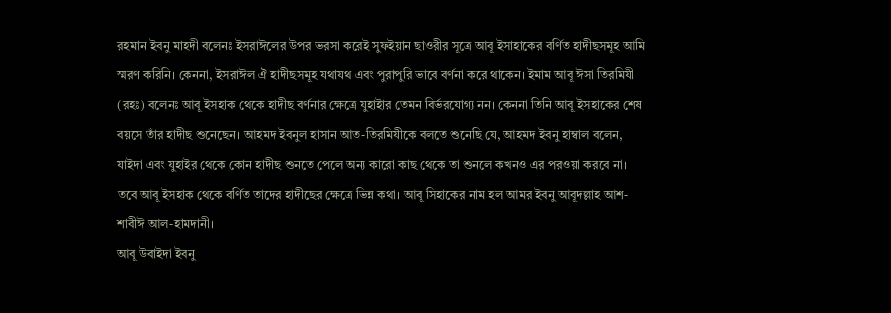রহমান ইবনু মাহদী বলেনঃ ইসরাঈলের উপর ভরসা করেই সুফইয়ান ছাওরীর সূত্রে আবূ ইসাহাকের বর্ণিত হাদীছসমূহ আমি স্মরণ করিনি। কেননা, ইসরাঈল ঐ হাদীছসমূহ যথাযথ এবং পুরাপুরি ভাবে বর্ণনা করে থাকেন। ইমাম আবূ ঈসা তিরমিযী (রহঃ) বলেনঃ আবূ ইসহাক থেকে হাদীছ বর্ণনার ক্ষেত্রে যুহাইার তেমন বির্ভরযোগ্য নন। কেননা তিনি আবূ ইসহাকের শেষ বয়সে তাঁর হাদীছ শুনেছেন। আহমদ ইবনুল হাসান আত-তিরমিযীকে বলতে শুনেছি যে, আহমদ ইবনু হাম্বাল বলেন, যাইদা এবং যুহাইর থেকে কোন হাদীছ শুনতে পেলে অন্য কারো কাছ থেকে তা শুনলে কখনও এর পরওয়া করবে না। তবে আবূ ইসহাক থেকে বর্ণিত তাদের হাদীছের ক্ষেত্রে ভিন্ন কথা। আবূ সিহাকের নাম হল আমর ইবনু আবূদল্লাহ আশ-শাবীঈ আল-হামদানী।
আবূ উবাইদা ইবনু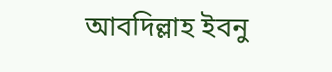আবদিল্লাহ ইবনু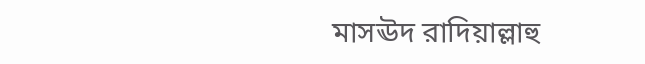মাসঊদ রাদিয়াল্লাহু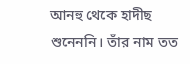আনহু থেকে হাদীছ শুনেননি। তাঁর নাম তত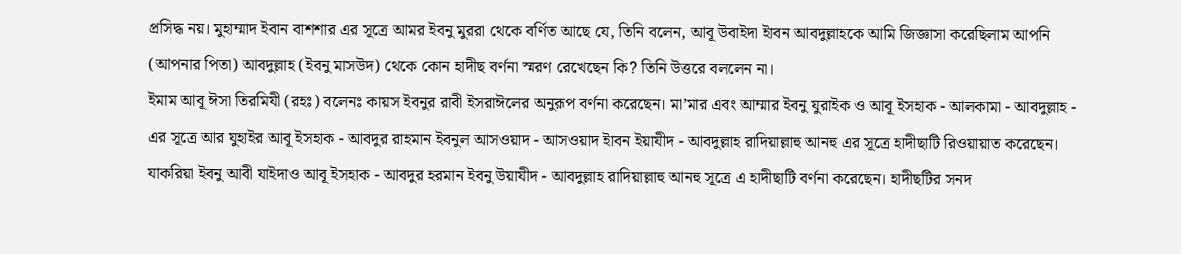প্রসিদ্ধ নয়। মুহাম্মাদ ইবান বাশশার এর সূত্রে আমর ইবনু মুররা থেকে বর্ণিত আছে যে, তিনি বলেন, আবূ উবাইদা ইাবন আবদুল্লাহকে আমি জিজ্ঞাসা করেছিলাম আপনি (আপনার পিতা) আবদুল্লাহ (ইবনু মাসউদ) থেকে কোন হাদীছ বর্ণনা স্মরণ রেখেছেন কি? তিনি উত্তরে বললেন না।
ইমাম আবূ ঈসা তিরমিযী (রহঃ) বলেনঃ কায়স ইবনুর রাবী ইসরাঈলের অনুরূপ বর্ণনা করেছেন। মা’মার এবং আম্মার ইবনু যুরাইক ও আবূ ইসহাক - আলকামা - আবদুল্লাহ - এর সূত্রে আর যুহাইর আবূ ইসহাক - আবদুর রাহমান ইবনুল আসওয়াদ - আসওয়াদ ইাবন ইয়াযীদ - আবদুল্লাহ রাদিয়াল্লাহু আনহু এর সূত্রে হাদীছাটি রিওয়ায়াত করেছেন। যাকরিয়া ইবনু আবী যাইদাও আবূ ইসহাক - আবদুর হরমান ইবনু উয়াযীদ - আবদুল্লাহ রাদিয়াল্লাহু আনহু সূত্রে এ হাদীছাটি বর্ণনা করেছেন। হাদীছটির সনদ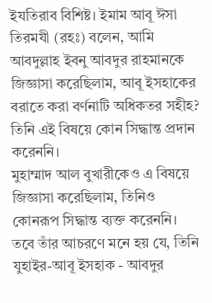ইযতিরাব বিশিষ্ট। ইমাম আবূ ঈসা তিরমযী (রহঃ) বলেন, আমি আবদুল্লাহ ইবনু আবদুর রাহমানকে জিজ্ঞাসা করেছিলাম, আবূ ইসহাকের বরাতে করা বর্ণনাটি অধিকতর সহীহ? তিনি এই বিষয়ে কোন সিদ্ধান্ত প্রদান করেননি।
মুহাম্মাদ আল বুখারীকেও এ বিষয়ে জিজ্ঞাসা করেছিলাম, তিনিও কোনরূপ সিদ্ধান্ত ব্যক্ত করেননি। তবে তাঁর আচরণে মনে হয় যে, তিনি যুহাইর-আবূ ইসহাক - আবদুর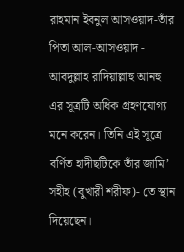রাহমান ইবনুল আসওয়াদ-তাঁর পিতা আল-আসওয়াদ - আবদুল্লাহ রাদিয়াল্লাহু আনহু এর সূত্রটি অধিক গ্রহণযোগ্য মনে করেন। তিনি এই সূত্রে বর্ণিত হাদীছটিকে তাঁর জামি’ সহীহ (বুখারী শরীফ)- তে স্থান দিয়েছেন।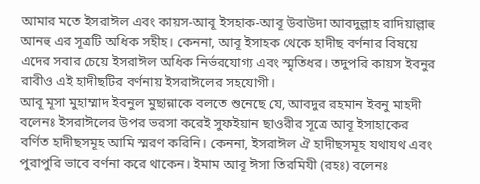আমার মতে ইসরাঈল এবং কায়স-আবূ ইসহাক-আবূ উবাউদা আবদুল্লাহ রাদিয়াল্লাহু আনহু এর সূত্রটি অধিক সহীহ। কেননা, আবূ ইসাহক থেকে হাদীছ বর্ণনার বিষয়ে এদের সবার চেয়ে ইসরাঈল অধিক নির্ভরযোগ্য এবং স্মৃতিধর। তদুপরি কায়স ইবনুর রাবীও এই হাদীছটির বর্ণনায় ইসরাঈলের সহযোগী।
আবূ মূসা মুহাম্মাদ ইবনুল মুছান্নাকে বলতে শুনেছে যে, আবদুর রহমান ইবনু মাহদী বলেনঃ ইসরাঈলের উপর ভরসা করেই সুফইয়ান ছাওরীর সূত্রে আবূ ইসাহাকের বর্ণিত হাদীছসমূহ আমি স্মরণ করিনি। কেননা, ইসরাঈল ঐ হাদীছসমূহ যথাযথ এবং পুরাপুরি ভাবে বর্ণনা করে থাকেন। ইমাম আবূ ঈসা তিরমিযী (রহঃ) বলেনঃ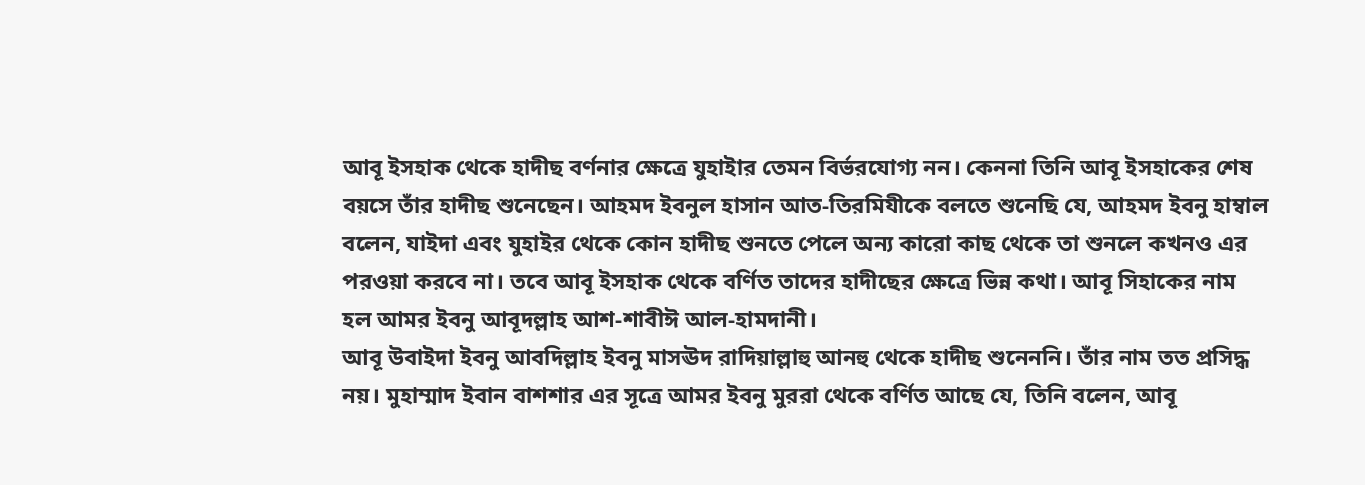আবূ ইসহাক থেকে হাদীছ বর্ণনার ক্ষেত্রে যুহাইার তেমন বির্ভরযোগ্য নন। কেননা তিনি আবূ ইসহাকের শেষ বয়সে তাঁর হাদীছ শুনেছেন। আহমদ ইবনুল হাসান আত-তিরমিযীকে বলতে শুনেছি যে, আহমদ ইবনু হাম্বাল বলেন, যাইদা এবং যুহাইর থেকে কোন হাদীছ শুনতে পেলে অন্য কারো কাছ থেকে তা শুনলে কখনও এর পরওয়া করবে না। তবে আবূ ইসহাক থেকে বর্ণিত তাদের হাদীছের ক্ষেত্রে ভিন্ন কথা। আবূ সিহাকের নাম হল আমর ইবনু আবূদল্লাহ আশ-শাবীঈ আল-হামদানী।
আবূ উবাইদা ইবনু আবদিল্লাহ ইবনু মাসঊদ রাদিয়াল্লাহু আনহু থেকে হাদীছ শুনেননি। তাঁর নাম তত প্রসিদ্ধ নয়। মুহাম্মাদ ইবান বাশশার এর সূত্রে আমর ইবনু মুররা থেকে বর্ণিত আছে যে, তিনি বলেন, আবূ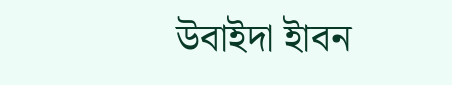উবাইদা ইাবন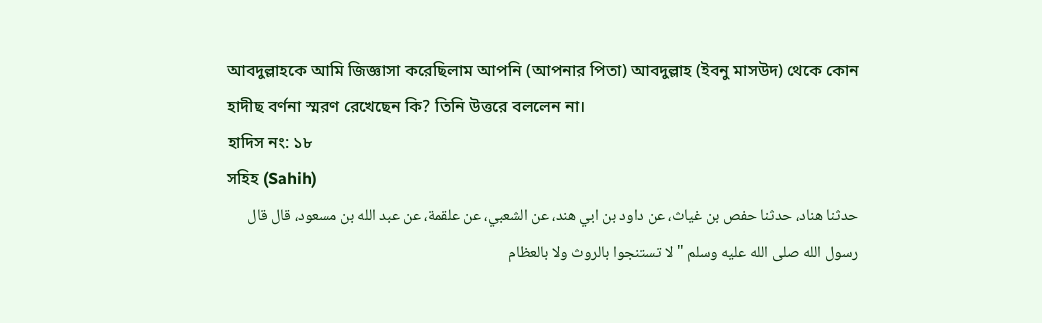আবদুল্লাহকে আমি জিজ্ঞাসা করেছিলাম আপনি (আপনার পিতা) আবদুল্লাহ (ইবনু মাসউদ) থেকে কোন হাদীছ বর্ণনা স্মরণ রেখেছেন কি? তিনি উত্তরে বললেন না।
হাদিস নং: ১৮
সহিহ (Sahih)
حدثنا هناد، حدثنا حفص بن غياث، عن داود بن ابي هند، عن الشعبي، عن علقمة، عن عبد الله بن مسعود، قال قال رسول الله صلى الله عليه وسلم " لا تستنجوا بالروث ولا بالعظام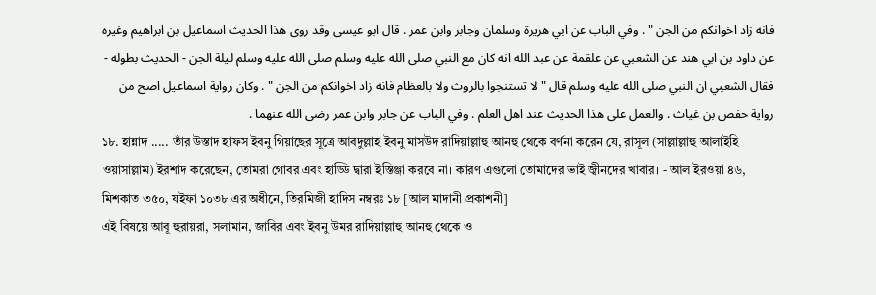فانه زاد اخوانكم من الجن " . وفي الباب عن ابي هريرة وسلمان وجابر وابن عمر . قال ابو عيسى وقد روى هذا الحديث اسماعيل بن ابراهيم وغيره عن داود بن ابي هند عن الشعبي عن علقمة عن عبد الله انه كان مع النبي صلى الله عليه وسلم صلى الله عليه وسلم ليلة الجن - الحديث بطوله - فقال الشعبي ان النبي صلى الله عليه وسلم قال " لا تستنجوا بالروث ولا بالعظام فانه زاد اخوانكم من الجن " . وكان رواية اسماعيل اصح من رواية حفص بن غياث . والعمل على هذا الحديث عند اهل العلم . وفي الباب عن جابر وابن عمر رضى الله عنهما .
১৮. হান্নাদ ..... তাঁর উস্তাদ হাফস ইবনু গিয়াছের সূত্রে আবদুল্লাহ ইবনু মাসউদ রাদিয়াল্লাহু আনহু থেকে বর্ণনা করেন যে, রাসূল (সাল্লাল্লাহু আলাইহি ওয়াসাল্লাম) ইরশাদ করেছেন, তোমরা গোবর এবং হাড্ডি দ্বারা ইস্তিঞ্জা করবে না। কারণ এগুলো তোমাদের ভাই জ্বীনদের খাবার। - আল ইরওয়া ৪৬, মিশকাত ৩৫০, যইফা ১০৩৮ এর অধীনে, তিরমিজী হাদিস নম্বরঃ ১৮ [আল মাদানী প্রকাশনী]
এই বিষয়ে আবূ হুরায়রা, সলামান, জাবির এবং ইবনু উমর রাদিয়াল্লাহু আনহু থেকে ও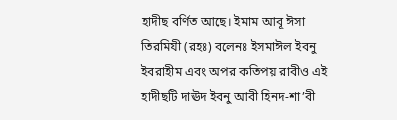হাদীছ বর্ণিত আছে। ইমাম আবূ ঈসা তিরমিযী (রহঃ) বলেনঃ ইসমাঈল ইবনু ইবরাহীম এবং অপর কতিপয় রাবীও এই হাদীছটি দাঊদ ইবনু আবী হিনদ-শা’বী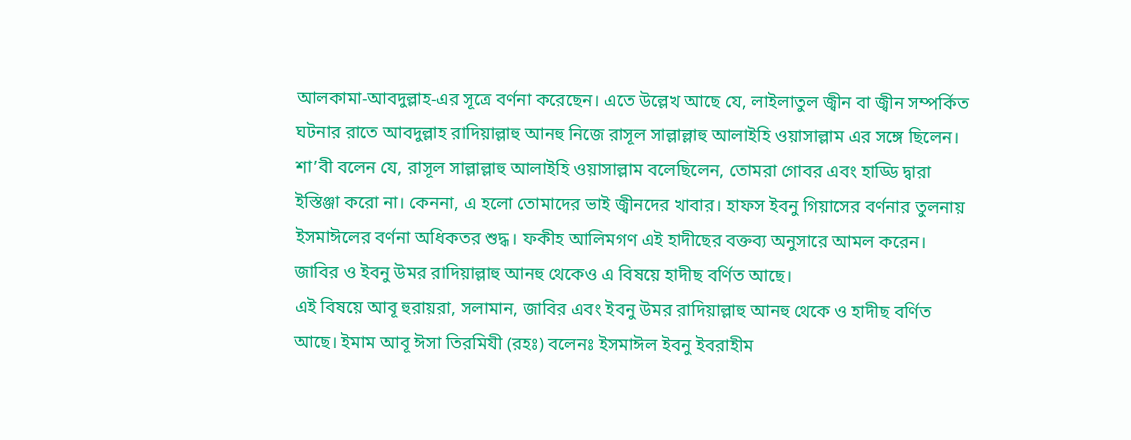আলকামা-আবদুল্লাহ-এর সূত্রে বর্ণনা করেছেন। এতে উল্লেখ আছে যে, লাইলাতুল জ্বীন বা জ্বীন সম্পর্কিত ঘটনার রাতে আবদুল্লাহ রাদিয়াল্লাহু আনহু নিজে রাসূল সাল্লাল্লাহু আলাইহি ওয়াসাল্লাম এর সঙ্গে ছিলেন। শা’বী বলেন যে, রাসূল সাল্লাল্লাহু আলাইহি ওয়াসাল্লাম বলেছিলেন, তোমরা গোবর এবং হাড্ডি দ্বারা ইস্তিঞ্জা করো না। কেননা, এ হলো তোমাদের ভাই জ্বীনদের খাবার। হাফস ইবনু গিয়াসের বর্ণনার তুলনায় ইসমাঈলের বর্ণনা অধিকতর শুদ্ধ। ফকীহ আলিমগণ এই হাদীছের বক্তব্য অনুসারে আমল করেন। জাবির ও ইবনু উমর রাদিয়াল্লাহু আনহু থেকেও এ বিষয়ে হাদীছ বর্ণিত আছে।
এই বিষয়ে আবূ হুরায়রা, সলামান, জাবির এবং ইবনু উমর রাদিয়াল্লাহু আনহু থেকে ও হাদীছ বর্ণিত আছে। ইমাম আবূ ঈসা তিরমিযী (রহঃ) বলেনঃ ইসমাঈল ইবনু ইবরাহীম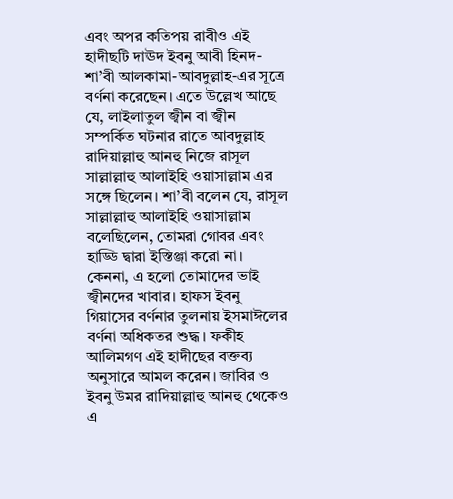এবং অপর কতিপয় রাবীও এই হাদীছটি দাঊদ ইবনু আবী হিনদ-শা’বী আলকামা-আবদুল্লাহ-এর সূত্রে বর্ণনা করেছেন। এতে উল্লেখ আছে যে, লাইলাতুল জ্বীন বা জ্বীন সম্পর্কিত ঘটনার রাতে আবদুল্লাহ রাদিয়াল্লাহু আনহু নিজে রাসূল সাল্লাল্লাহু আলাইহি ওয়াসাল্লাম এর সঙ্গে ছিলেন। শা’বী বলেন যে, রাসূল সাল্লাল্লাহু আলাইহি ওয়াসাল্লাম বলেছিলেন, তোমরা গোবর এবং হাড্ডি দ্বারা ইস্তিঞ্জা করো না। কেননা, এ হলো তোমাদের ভাই জ্বীনদের খাবার। হাফস ইবনু গিয়াসের বর্ণনার তুলনায় ইসমাঈলের বর্ণনা অধিকতর শুদ্ধ। ফকীহ আলিমগণ এই হাদীছের বক্তব্য অনুসারে আমল করেন। জাবির ও ইবনু উমর রাদিয়াল্লাহু আনহু থেকেও এ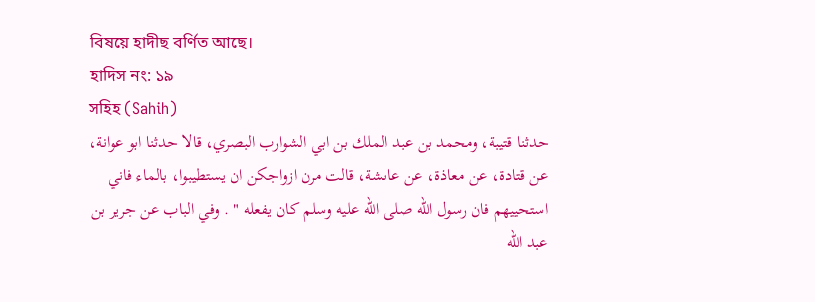বিষয়ে হাদীছ বর্ণিত আছে।
হাদিস নং: ১৯
সহিহ (Sahih)
حدثنا قتيبة، ومحمد بن عبد الملك بن ابي الشوارب البصري، قالا حدثنا ابو عوانة، عن قتادة، عن معاذة، عن عاىشة، قالت مرن ازواجكن ان يستطيبوا، بالماء فاني استحييهم فان رسول الله صلى الله عليه وسلم كان يفعله " . وفي الباب عن جرير بن عبد الله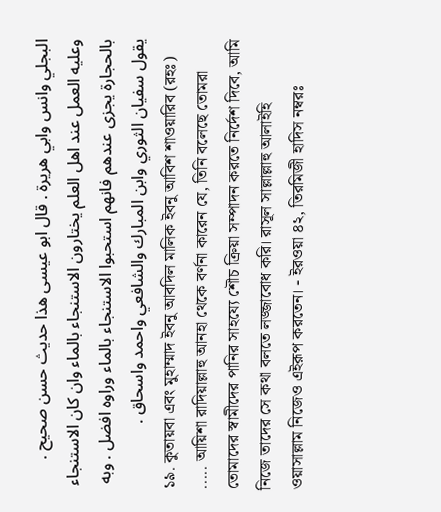البجلي وانس وابي هريرة . قال ابو عيسى هذا حديث حسن صحيح . وعليه العمل عند اهل العلم يختارون الاستنجاء بالماء وان كان الاستنجاء بالحجارة يجزى عندهم فانهم استحبوا الاستنجاء بالماء وراوه افضل . وبه يقول سفيان الثوري وابن المبارك والشافعي واحمد واسحاق .
১৯. কুতায়বা এবং মুহাম্মাদ ইবনু আবদিল মালিক ইবনু আবিশ শাওয়ারিব (রহঃ) ..... আয়িশা রাদিয়াল্লাহু আনহা থেকে বর্ণনা কারেন যে, তিনি বলেছে তোমরা তোমাদের স্বামীদের পানির সাহয্যে শৌচ ক্রিয়া সম্পাদন করতে নির্দেশ দিবে, আমি নিজে তাদের সে কথা বলতে লজ্জাবোধ করি। রাসূল সাল্লাল্লাহু আলাইহি ওয়াসাল্লাম নিজেও এইরূপ করতেন। - ইরওয়া ৪২, তিরমিজী হাদিস নম্বরঃ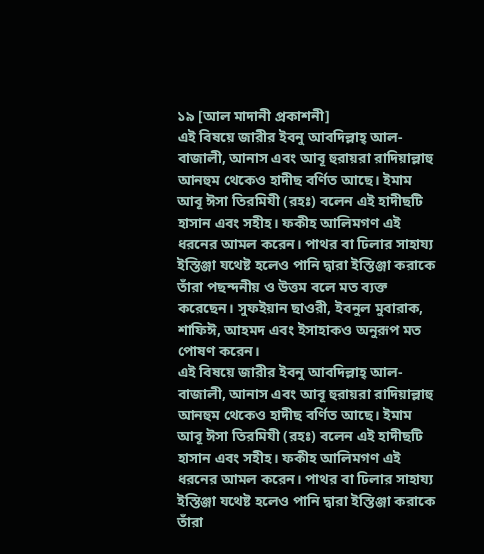১৯ [আল মাদানী প্রকাশনী]
এই বিষয়ে জারীর ইবনু আবদিল্লাহ্ আল-বাজালী, আনাস এবং আবূ হুরায়রা রাদিয়াল্লাহু আনহুম থেকেও হাদীছ বর্ণিত আছে। ইমাম আবূ ঈসা তিরমিযী (রহঃ) বলেন এই হাদীছটি হাসান এবং সহীহ। ফকীহ আলিমগণ এই ধরনের আমল করেন। পাথর বা ঢিলার সাহায্য ইস্তিঞ্জা যথেষ্ট হলেও পানি দ্বারা ইস্তিঞ্জা করাকে তাঁরা পছন্দনীয় ও উত্তম বলে মত ব্যক্ত করেছেন। সুফইয়ান ছাওরী, ইবনুল মুবারাক, শাফিঈ, আহমদ এবং ইসাহাকও অনুরূপ মত পোষণ করেন।
এই বিষয়ে জারীর ইবনু আবদিল্লাহ্ আল-বাজালী, আনাস এবং আবূ হুরায়রা রাদিয়াল্লাহু আনহুম থেকেও হাদীছ বর্ণিত আছে। ইমাম আবূ ঈসা তিরমিযী (রহঃ) বলেন এই হাদীছটি হাসান এবং সহীহ। ফকীহ আলিমগণ এই ধরনের আমল করেন। পাথর বা ঢিলার সাহায্য ইস্তিঞ্জা যথেষ্ট হলেও পানি দ্বারা ইস্তিঞ্জা করাকে তাঁরা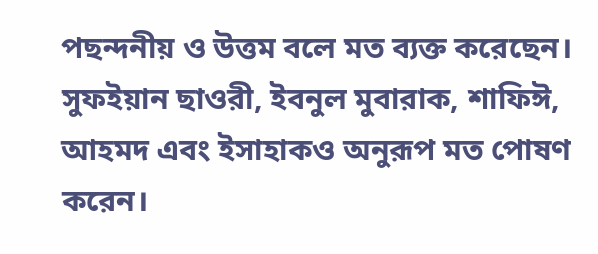পছন্দনীয় ও উত্তম বলে মত ব্যক্ত করেছেন। সুফইয়ান ছাওরী, ইবনুল মুবারাক, শাফিঈ, আহমদ এবং ইসাহাকও অনুরূপ মত পোষণ করেন।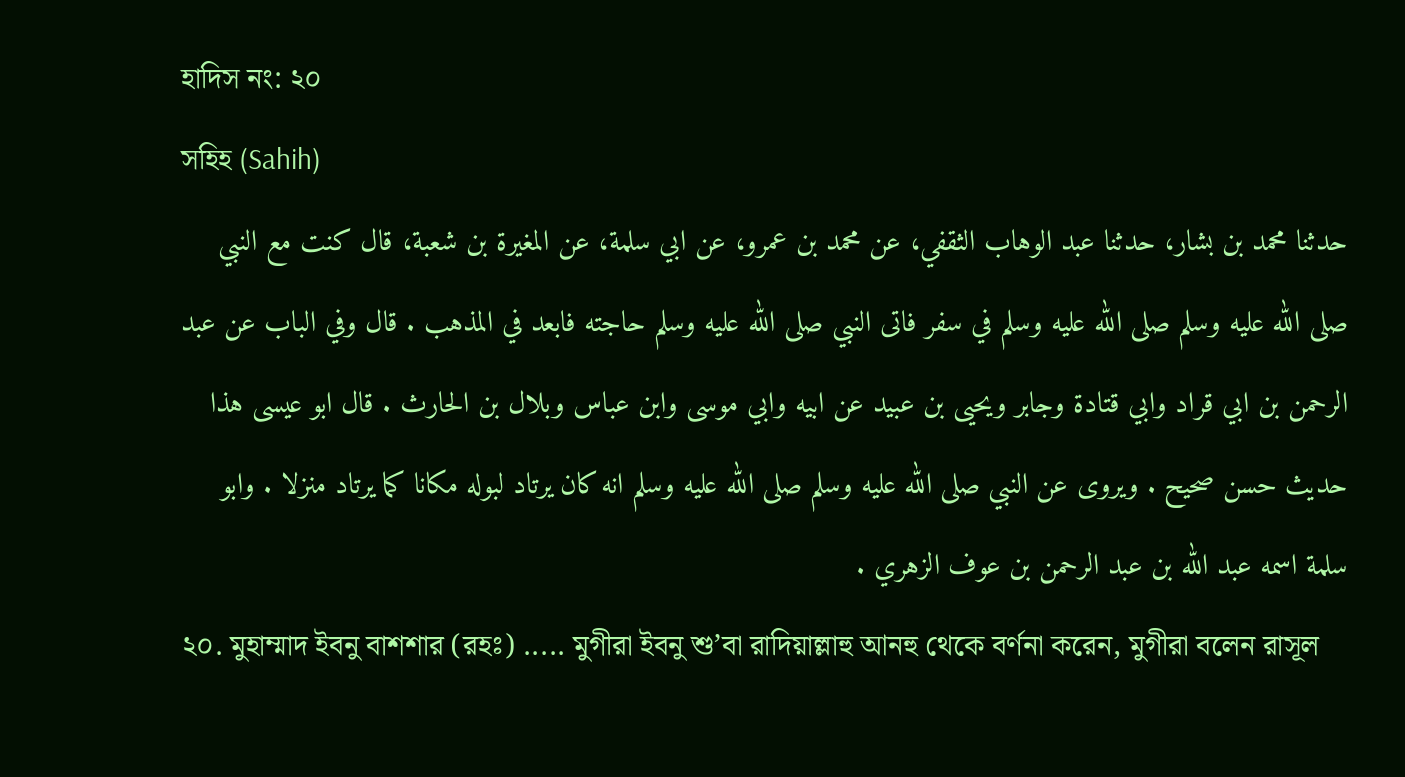হাদিস নং: ২০
সহিহ (Sahih)
حدثنا محمد بن بشار، حدثنا عبد الوهاب الثقفي، عن محمد بن عمرو، عن ابي سلمة، عن المغيرة بن شعبة، قال كنت مع النبي صلى الله عليه وسلم صلى الله عليه وسلم في سفر فاتى النبي صلى الله عليه وسلم حاجته فابعد في المذهب . قال وفي الباب عن عبد الرحمن بن ابي قراد وابي قتادة وجابر ويحيى بن عبيد عن ابيه وابي موسى وابن عباس وبلال بن الحارث . قال ابو عيسى هذا حديث حسن صحيح . ويروى عن النبي صلى الله عليه وسلم صلى الله عليه وسلم انه كان يرتاد لبوله مكانا كما يرتاد منزلا . وابو سلمة اسمه عبد الله بن عبد الرحمن بن عوف الزهري .
২০. মুহাম্মাদ ইবনু বাশশার (রহঃ) ..... মুগীরা ইবনু শু’বা রাদিয়াল্লাহু আনহু থেকে বর্ণনা করেন, মুগীরা বলেন রাসূল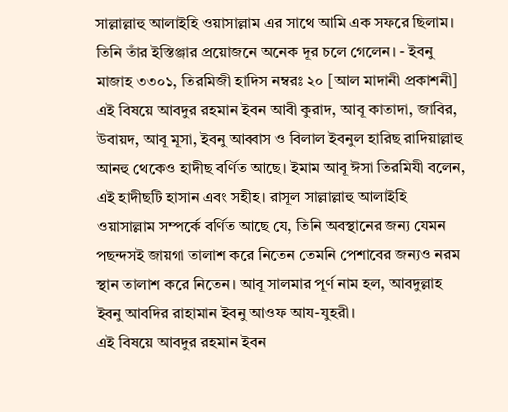সাল্লাল্লাহু আলাইহি ওয়াসাল্লাম এর সাথে আমি এক সফরে ছিলাম। তিনি তাঁর ইস্তিঞ্জার প্রয়োজনে অনেক দূর চলে গেলেন। - ইবনু মাজাহ ৩৩০১, তিরমিজী হাদিস নম্বরঃ ২০ [আল মাদানী প্রকাশনী]
এই বিষয়ে আবদুর রহমান ইবন আবী কুরাদ, আবূ কাতাদা, জাবির, উবায়দ, আবূ মূসা, ইবনু আব্বাস ও বিলাল ইবনুল হারিছ রাদিয়াল্লাহু আনহু থেকেও হাদীছ বর্ণিত আছে। ইমাম আবূ ঈসা তিরমিযী বলেন, এই হাদীছটি হাসান এবং সহীহ। রাসূল সাল্লাল্লাহু আলাইহি ওয়াসাল্লাম সম্পর্কে বর্ণিত আছে যে, তিনি অবস্থানের জন্য যেমন পছন্দসই জায়গা তালাশ করে নিতেন তেমনি পেশাবের জন্যও নরম স্থান তালাশ করে নিতেন। আবূ সালমার পূর্ণ নাম হল, আবদুল্লাহ ইবনু আবদির রাহামান ইবনু আওফ আয-যুহরী।
এই বিষয়ে আবদুর রহমান ইবন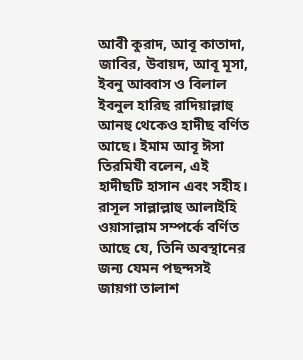আবী কুরাদ, আবূ কাতাদা, জাবির, উবায়দ, আবূ মূসা, ইবনু আব্বাস ও বিলাল ইবনুল হারিছ রাদিয়াল্লাহু আনহু থেকেও হাদীছ বর্ণিত আছে। ইমাম আবূ ঈসা তিরমিযী বলেন, এই হাদীছটি হাসান এবং সহীহ। রাসূল সাল্লাল্লাহু আলাইহি ওয়াসাল্লাম সম্পর্কে বর্ণিত আছে যে, তিনি অবস্থানের জন্য যেমন পছন্দসই জায়গা তালাশ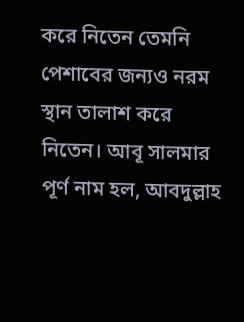করে নিতেন তেমনি পেশাবের জন্যও নরম স্থান তালাশ করে নিতেন। আবূ সালমার পূর্ণ নাম হল, আবদুল্লাহ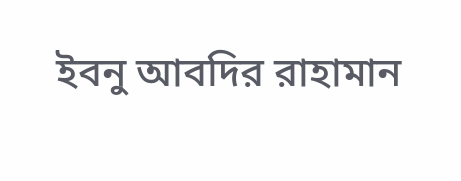ইবনু আবদির রাহামান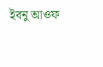ইবনু আওফ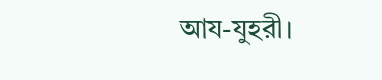আয-যুহরী।